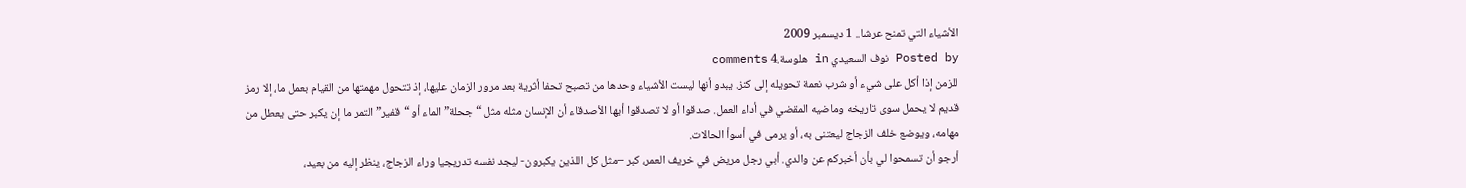الأشياء التي تمنح عرشا.. 1 ديسمبر 2009
Posted by نوف السعيدي in هلوسة.4 comments
للزمن إذا أكل على شيء أو شرب نعمة تحويله إلى كنز. يبدو أنها ليست الأشياء وحدها من تصبح تحفا أثرية بعد مرور الزمان عليها، إذ تتحول مهمتها من القيام بعمل ما، إلا رمز قديم لا يحمل سوى تاريخه وماضيه المقضي في أداء العمل. صدقوا أو لا تصدقوا أيها الأصدقاء أن الإنسان مثله مثل “جحلة” الماء أو “قفير” التمر ما إن يكبر حتى يعطل من مهامه، ويوضع خلف الزجاج ليعتنى به، أو يرمى في أسوأ الحالات.
أرجو أن تسمحوا لي بأن أخبركم عن والدي. أبي رجل مريض في خريف العمر، كبر –مثل كل اللذين يكبرون- ليجد نفسه تدريجيا وراء الزجاج، ينظر إليه من بعيد،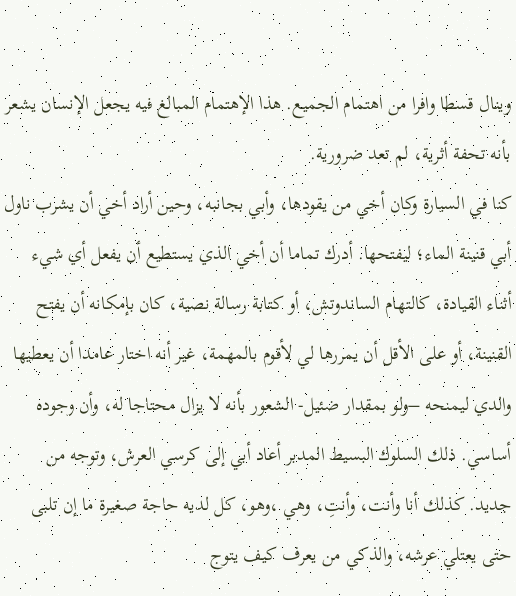وينال قسطا وافرا من اهتمام الجميع. هذا الإهتمام المبالغ فيه يجعل الإنسان يشعر بأنه تحفة أثرية، لم تعد ضرورية.
كنا في السيارة وكان أخي من يقودها، وأبي بجانبه، وحين أراد أخي أن يشرب ناول أبي قنينة الماء؛ ليفتحها. أدرك تماما أن أخي الذي يستطيع أن يفعل أي شيء أثناء القيادة، كالتهام الساندوتش، أو كتابة رسالة نصية، كان بإمكانه أن يفتح القنينة، أو على الأقل أن يمررها لي لأقوم بالمهمة، غير أنه اختار عامدا أن يعطيها والدي ليمنحه –ولو بمقدار ضئيل- الشعور بأنه لا يزال محتاجا له، وأن وجوده أساسي. ذلك السلوك البسيط المدبر أعاد أبي إلى كرسي العرش، وتوجه من جديد. كذلك أنا وأنت، وأنتِ، وهي ،وهو، كل لديه حاجة صغيرة ما إن تلبى حتى يعتلي عرشه، والذكي من يعرف كيف يتوج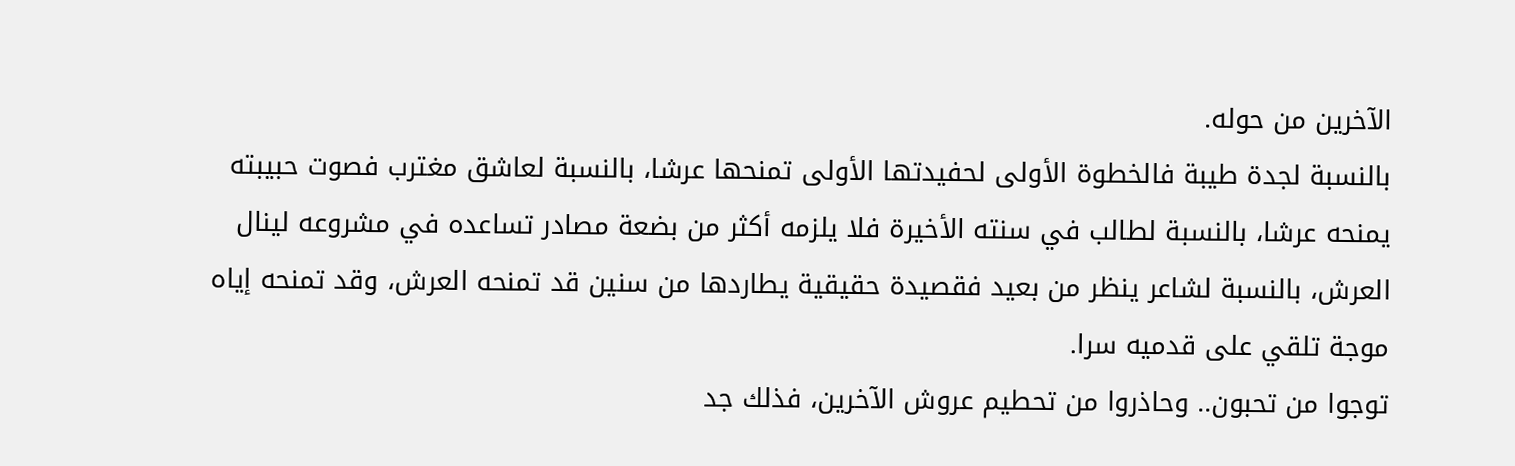الآخرين من حوله.
بالنسبة لجدة طيبة فالخطوة الأولى لحفيدتها الأولى تمنحها عرشا، بالنسبة لعاشق مغترب فصوت حبيبته يمنحه عرشا، بالنسبة لطالب في سنته الأخيرة فلا يلزمه أكثر من بضعة مصادر تساعده في مشروعه لينال العرش، بالنسبة لشاعر ينظر من بعيد فقصيدة حقيقية يطاردها من سنين قد تمنحه العرش، وقد تمنحه إياه موجة تلقي على قدميه سرا.
توجوا من تحبون.. وحاذروا من تحطيم عروش الآخرين، فذلك جد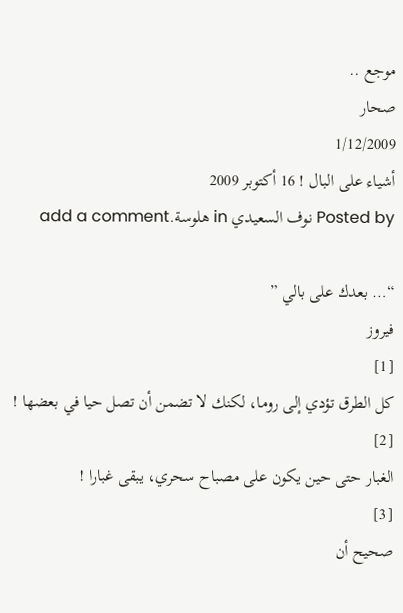موجع ..
صحار
1/12/2009
أشياء على البال ! 16 أكتوبر 2009
Posted by نوف السعيدي in هلوسة.add a comment

“… بعدك على بالي ”
فيروز
[1]
كل الطرق تؤدي إلى روما، لكنك لا تضمن أن تصل حيا في بعضها !
[2]
الغبار حتى حين يكون على مصباح سحري، يبقى غبارا !
[3]
صحيح أن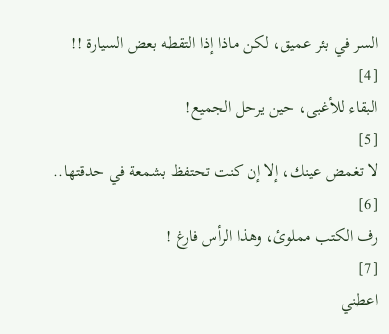السر في بئر عميق، لكن ماذا إذا التقطه بعض السيارة !!
[4]
البقاء للأغبى، حين يرحل الجميع!
[5]
لا تغمض عينك، إلا إن كنت تحتفظ بشمعة في حدقتها..
[6]
رف الكتب مملوئ، وهذا الرأس فارغ !
[7]
اعطني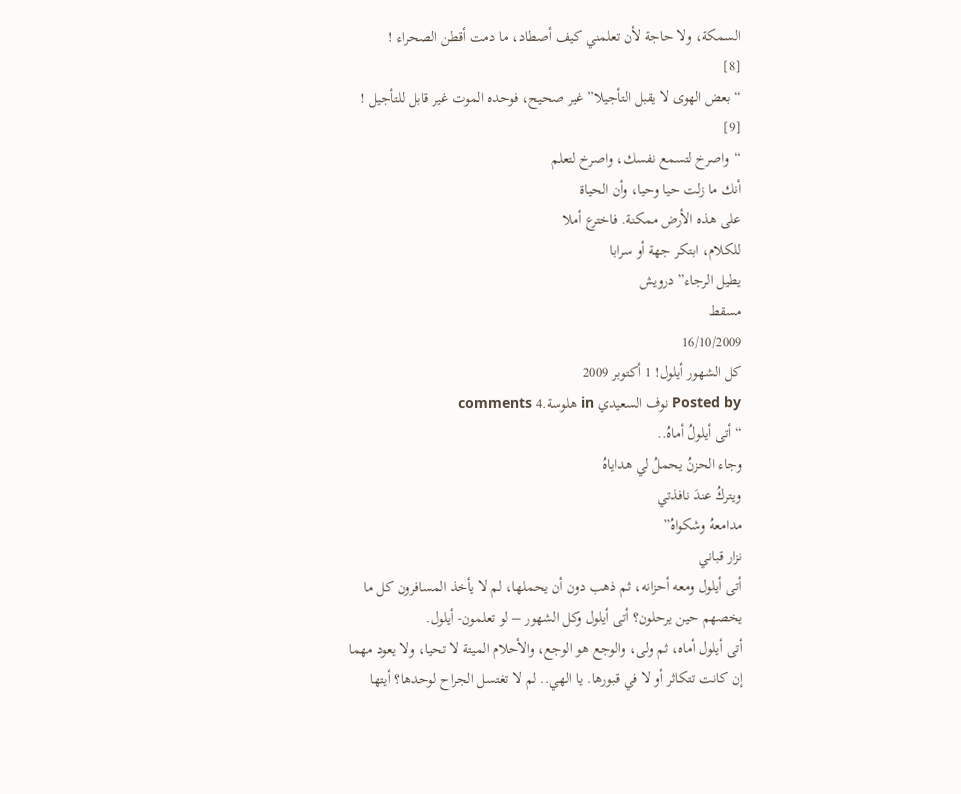السمكة، ولا حاجة لأن تعلمني كيف أصطاد، ما دمت أقطن الصحراء !
[8]
“بعض الهوى لا يقبل التأجيلا” غير صحيح، فوحده الموت غير قابل للتأجيل !
[9]
“واصرخ لتسمع نفسك، واصرخ لتعلم
أنك ما زلت حيا وحيا، وأن الحياة
على هذه الأرض ممكنة. فاخترع أملا
للكلام، ابتكر جهة أو سرابا
يطيل الرجاء” درويش
مسقط
16/10/2009
كل الشهور أيلول! 1 أكتوبر 2009
Posted by نوف السعيدي in هلوسة.4 comments
“أتى أيلولُ أماهُ..
وجاء الحزنُ يحملُ لي هداياهُ
ويتركُ عندَ نافذتي
مدامعهُ وشكواهُ”
نزار قباني
أتى أيلول ومعه أحزانه، ثم ذهب دون أن يحملها، لم لا يأخذ المسافرون كل ما يخصهم حين يرحلون؟ أتى أيلول وكل الشهور – لو تعلمون- أيلول.
أتى أيلول أماه، ثم ولى، والوجع هو الوجع، والأحلام الميتة لا تحيا، ولا يعود مهما إن كانت تتكاثر أو لا في قبورها. يا الهي.. لم لا تغتسل الجراح لوحدها؟ أيتها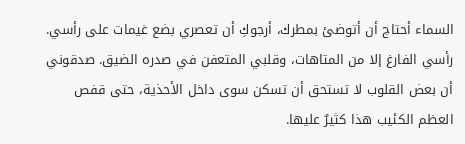السماء أحتاج أن أتوضئ بمطرك، أرجوكِ أن تعصري بضع غيمات على رأسي. رأسي الفارغ إلا من المتاهات، وقلبي المتعفن في صدره الضيق. صدقوني أن بعض القلوب لا تستحق أن تسكن سوى داخل الأحذية، حتى قفص العظم الكئيب هذا كثيرٌ عليها.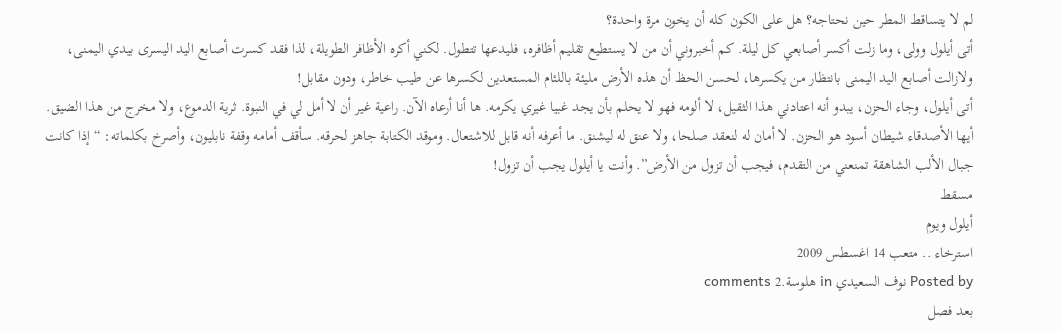لم لا يتساقط المطر حين نحتاجه؟ هل على الكون كله أن يخون مرة واحدة؟
أتى أيلول وولى، وما زلت أكسر أصابعي كل ليلة. كم أخبروني أن من لا يستطيع تقليم أظافره، فليدعها تتطول. لكني أكره الأظافر الطويلة، لذا فقد كسرت أصابع اليد اليسرى بيدي اليمنى، ولازالت أصابع اليد اليمنى بانتظار من يكسرها، لحسن الحظ أن هذه الأرض مليئة باللئام المستعدين لكسرها عن طيب خاطر، ودون مقابل!
أتى أيلول، وجاء الحزن، يبدو أنه اعتادني هذا الثقيل، لا ألومه فهو لا يحلم بأن يجد غبيا غيري يكرمه. ها أنا أرعاه الآن. راعية غير أن لا أمل لي في النبوة. ثرية الدموع، ولا مخرج من هذا الضيق.
أيها الأصدقاء شيطان أسود هو الحزن. لا أمان له لنعقد صلحا، ولا عنق له ليشنق. ما أعرفه أنه قابل للاشتعال. وموقد الكتابة جاهز لحرقه. سأقف أمامه وقفة نابليون، وأصرخ بكلماته: “إذا كانت جبال الألب الشاهقة تمنعني من التقدم، فيجب أن تزول من الأرض”. وأنت يا أيلول يجب أن تزول!
مسقط
أيلول ويوم
استرخاء .. متعب 14 اغسطس 2009
Posted by نوف السعيدي in هلوسة.2 comments
بعد فصل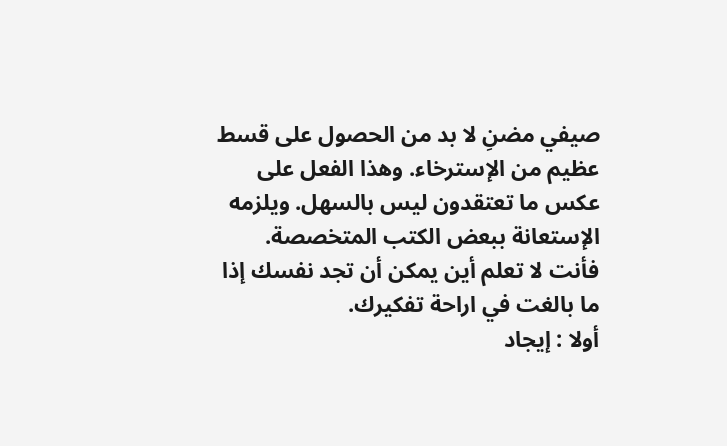صيفي مضنِ لا بد من الحصول على قسط عظيم من الإسترخاء. وهذا الفعل على عكس ما تعتقدون ليس بالسهل. ويلزمه الإستعانة ببعض الكتب المتخصصة. فأنت لا تعلم أين يمكن أن تجد نفسك إذا ما بالغت في اراحة تفكيرك.
أولا : إيجاد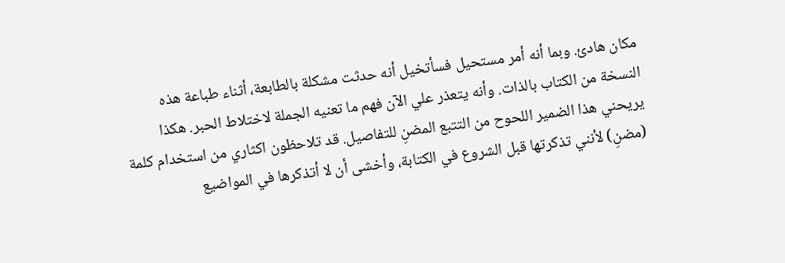مكان هادئ. وبما أنه أمر مستحيل فسأتخيل أنه حدثت مشكلة بالطابعة، أثناء طباعة هذه النسخة من الكتاب بالذات. وأنه يتعذر علي الآن فهم ما تعنيه الجملة لاختلاط الحبر. هكذا يريحني هذا الضمير اللحوح من التتبع المضنِ للتفاصيل. قد تلاحظون اكثاري من استخدام كلمة (مضنِ) لأنني تذكرتها قبل الشروع في الكتابة، وأخشى أن لا أتذكرها في المواضيع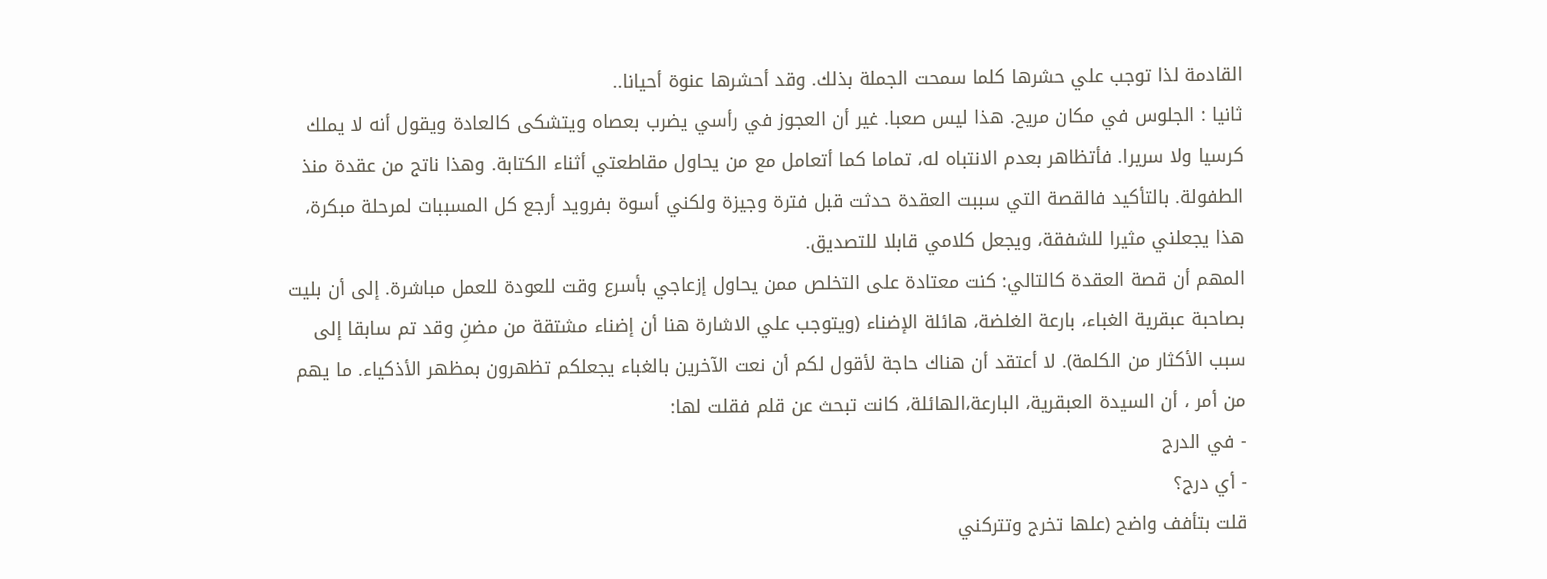القادمة لذا توجب علي حشرها كلما سمحت الجملة بذلك. وقد أحشرها عنوة أحيانا..
ثانيا : الجلوس في مكان مريح. هذا ليس صعبا. غير أن العجوز في رأسي يضرب بعصاه ويتشكى كالعادة ويقول أنه لا يملك كرسيا ولا سريرا. فأتظاهر بعدم الانتباه له، تماما كما أتعامل مع من يحاول مقاطعتي أثناء الكتابة. وهذا ناتج من عقدة منذ الطفولة. بالتأكيد فالقصة التي سببت العقدة حدثت قبل فترة وجيزة ولكني أسوة بفرويد أرجع كل المسببات لمرحلة مبكرة، هذا يجعلني مثيرا للشفقة، ويجعل كلامي قابلا للتصديق.
المهم أن قصة العقدة كالتالي: كنت معتادة على التخلص ممن يحاول إزعاجي بأسرع وقت للعودة للعمل مباشرة. إلى أن بليت بصاحبة عبقرية الغباء، بارعة الغلضة، هائلة الإضناء (ويتوجب علي الاشارة هنا أن إضناء مشتقة من مضنِ وقد تم سابقا إلى سبب الأكثار من الكلمة). لا أعتقد أن هناك حاجة لأقول لكم أن نعت الآخرين بالغباء يجعلكم تظهرون بمظهر الأذكياء. ما يهم من أمر ، أن السيدة العبقرية، البارعة،الهائلة، كانت تبحث عن قلم فقلت لها:
- في الدرج
- أي درج؟
قلت بتأفف واضح (علها تخرج وتتركني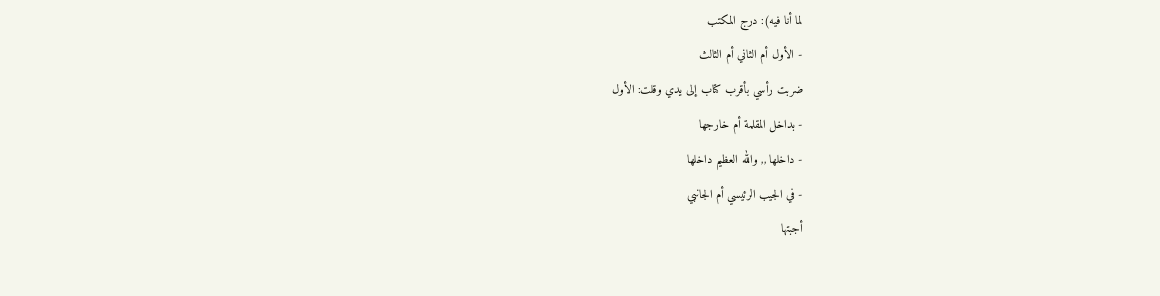لما أنا فيه): درج المكتب
- الأول أم الثاني أم الثالث
ضربت رأسي بأقرب كتاب إلى يدي وقلت: الأول
- بداخل المقلمة أم خارجها
- داخلها ,, والله العظيم داخلها
- في الجيب الرئيسي أم الجانبي
أجبتها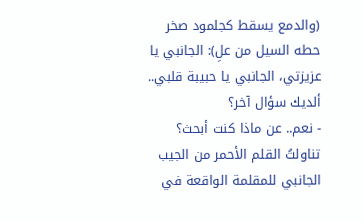(والدمع يسقط كجلمود صخر حطه السيل من علِ): الجانبي يا عزيزتي، الجانبي يا حبيبة قلبي.. ألديك سؤال آخر؟
- نعم.. عن ماذا كنت أبحث؟
تناولتُ القلم الأحمر من الجيب الجانبي للمقلمة الواقعة في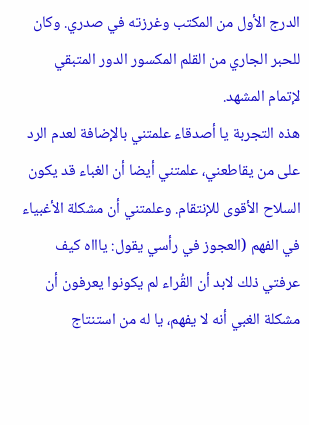الدرج الأول من المكتب وغرزته في صدري. وكان للحبر الجاري من القلم المكسور الدور المتبقي لإتمام المشهد.
هذه التجربة يا أصدقاء علمتني بالإضافة لعدم الرد على من يقاطعني، علمتني أيضا أن الغباء قد يكون السلاح الأقوى للإنتقام. وعلمتني أن مشكلة الأغبياء في الفهم (العجوز في رأسي يقول: ياااه كيف عرفتي ذلك لابد أن القُراء لم يكونوا يعرفون أن مشكلة الغبي أنه لا يفهم، يا له من استنتاج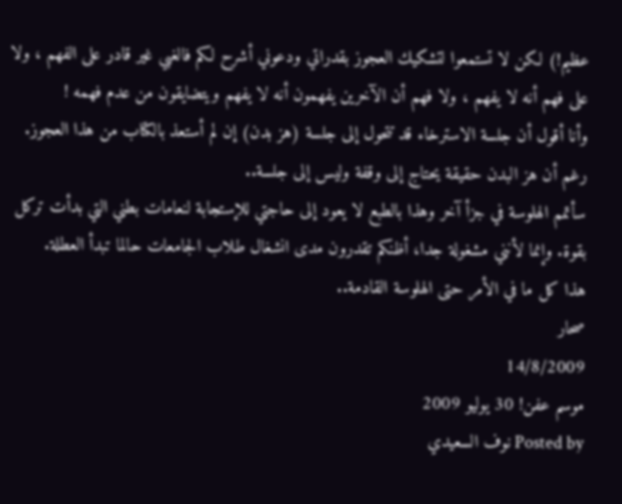عظيم!) لكن لا تستمعوا لتشكيك العجوز بقدراتي ودعوني أشرح لكم فالغبي غير قادر على الفهم ، ولا على فهم أنه لا يفهم ، ولا فهم أن الآخرين يفهمون أنه لا يفهم ويتضايقون من عدم فهمه !
وأنا أقول أن جلسة الاسترخاء قد تتحول إلى جلسة (هز بدن) إن لم أستعذ بالكتاب من هذا العجوز. رغم أن هز البدن حقيقة يحتاج إلى وقفة وليس إلى جلسة..
سأتمم الهلوسة في جزأ آخر وهذا بالطبع لا يعود إلى حاجتي للإستجابة لنعامات بطني التي بدأت تركل بقوة. وإنما لأنني مشغولة جدا، أظنكم تقدرون مدى انشغال طلاب الجامعات حالما تبدأ العطلة.
هذا كل ما في الأمر حتى الهلوسة القادمة..
صحار
14/8/2009
موسم عفن! 30 يوليو 2009
Posted by نوف السعيدي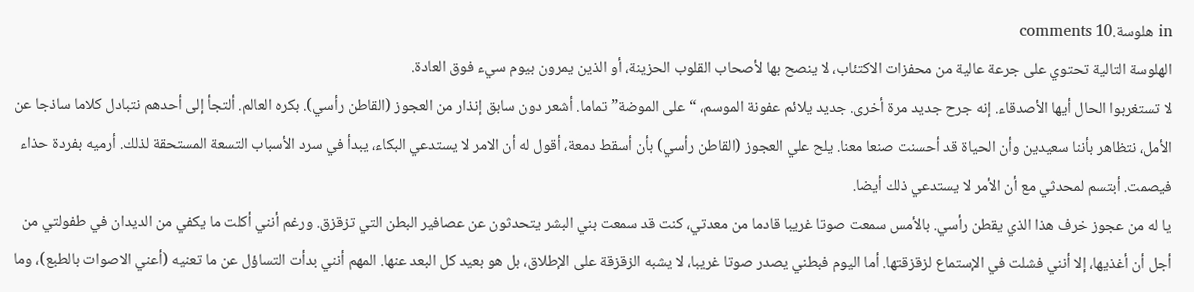in هلوسة.10 comments
الهلوسة التالية تحتوي على جرعة عالية من محفزات الاكتئاب، لا ينصح بها لأصحاب القلوب الحزينة، أو الذين يمرون بيوم سيء فوق العادة.
لا تستغربوا الحال أيها الأصدقاء. إنه جرح جديد مرة أخرى. جديد يلائم عفونة الموسم، “على الموضة” تماما. أشعر دون سابق إنذار من العجوز (القاطن رأسي). بكره العالم. ألتجأ إلى أحدهم نتبادل كلاما ساذجا عن الأمل، نتظاهر بأننا سعيدين وأن الحياة قد أحسنت صنعا معنا. يلح علي العجوز (القاطن رأسي) بأن أسقط دمعة، أقول له أن الامر لا يستدعي البكاء، يبدأ في سرد الأسباب التسعة المستحقة لذلك. أرميه بفردة حذاء فيصمت. أبتسم لمحدثي مع أن الأمر لا يستدعي ذلك أيضا.
يا له من عجوز خرف هذا الذي يقطن رأسي. بالأمس سمعت صوتا غريبا قادما من معدتي، كنت قد سمعت بني البشر يتحدثون عن عصافير البطن التي تزقزق. ورغم أنني أكلت ما يكفي من الديدان في طفولتي من أجل أن أغذيها، إلا أنني فشلت في الإستماع لزقزقتها. أما اليوم فبطني يصدر صوتا غريبا، لا يشبه الزقزقة على الإطلاق، بل هو بعيد كل البعد عنها. المهم أنني بدأت التساؤل عن ما تعنيه (أعني الاصوات بالطبع)، وما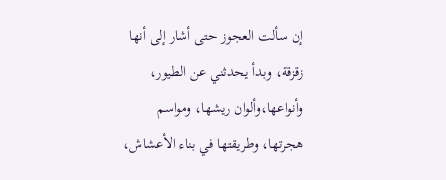إن سألت العجوز حتى أشار إلى أنها زقزقة، وبدأ يحدثني عن الطيور، وأنواعها،وألوان ريشها، ومواسم هجرتها، وطريقتها في بناء الأعشاش،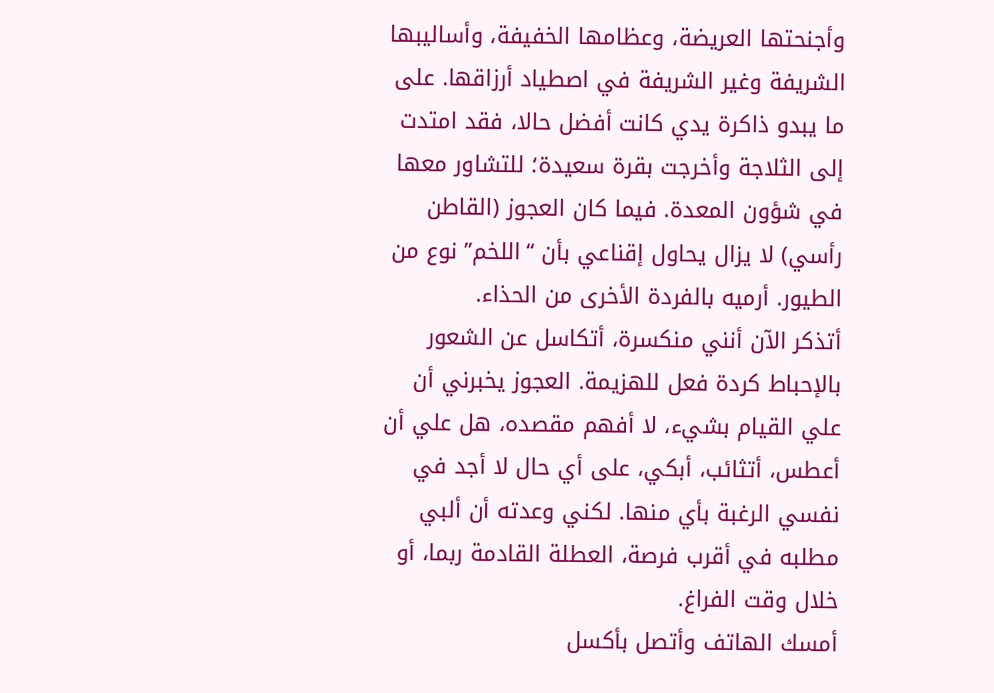وأجنحتها العريضة، وعظامها الخفيفة، وأساليبها الشريفة وغير الشريفة في اصطياد أرزاقها. على ما يبدو ذاكرة يدي كانت أفضل حالا، فقد امتدت إلى الثلاجة وأخرجت بقرة سعيدة؛ للتشاور معها في شؤون المعدة. فيما كان العجوز (القاطن رأسي) لا يزال يحاول إقناعي بأن “اللخم” نوع من الطيور. أرميه بالفردة الأخرى من الحذاء.
أتذكر الآن أنني منكسرة، أتكاسل عن الشعور بالإحباط كردة فعل للهزيمة. العجوز يخبرني أن علي القيام بشيء، لا أفهم مقصده، هل علي أن أعطس، أتثائب، أبكي، على أي حال لا أجد في نفسي الرغبة بأي منها. لكني وعدته أن ألبي مطلبه في أقرب فرصة، العطلة القادمة ربما، أو خلال وقت الفراغ.
أمسك الهاتف وأتصل بأكسل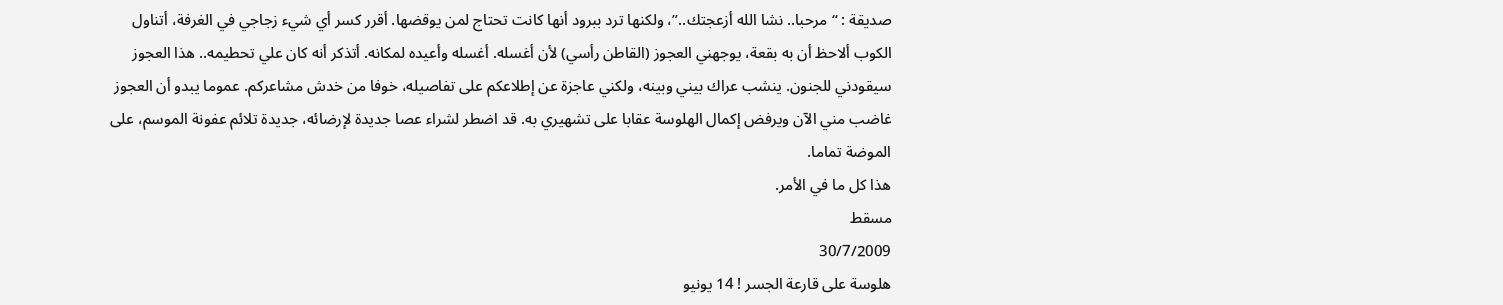صديقة : “مرحبا.. نشا الله أزعجتك..”، ولكنها ترد ببرود أنها كانت تحتاج لمن يوقضها. أقرر كسر أي شيء زجاجي في الغرفة، أتناول الكوب ألاحظ أن به بقعة، يوجهني العجوز (القاطن رأسي) لأن أغسله. أغسله وأعيده لمكانه. أتذكر أنه كان علي تحطيمه.. هذا العجوز سيقودني للجنون. ينشب عراك بيني وبينه، ولكني عاجزة عن إطلاعكم على تفاصيله، خوفا من خدش مشاعركم. عموما يبدو أن العجوز غاضب مني الآن ويرفض إكمال الهلوسة عقابا على تشهيري به. قد اضطر لشراء عصا جديدة لإرضائه، جديدة تلائم عفونة الموسم، على الموضة تماما.
هذا كل ما في الأمر.
مسقط
30/7/2009
هلوسة على قارعة الجسر ! 14 يونيو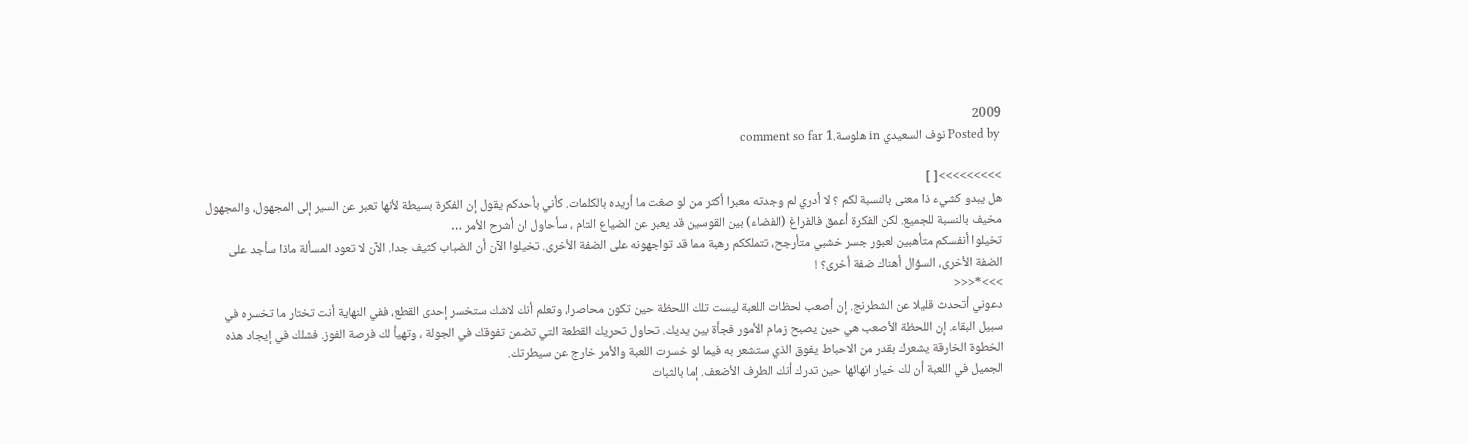2009
Posted by نوف السعيدي in هلوسة.1 comment so far

>>>>>>>>>[ ]
هل يبدو كشيء ذا معنى بالنسبة لكم ؟ لا أدري لم وجدته معبرا أكثر من لو صغت ما أريده بالكلمات. كأني بأحدكم يقول إن الفكرة بسيطة لأنها تعبر عن السير إلى المجهول، والمجهول مخيف بالنسبة للجميع. لكن الفكرة أعمق فالفراغ (الفضاء) بين القوسين قد يعبر عن الضياع التام ، سأحاول ان أشرح الأمر …
تخيلوا أنفسكم متأهبين لعبور جسر خشبي متأرجح، تتملككم رهبة مما قد تواجهونه على الضفة الأخرى. تخيلوا الآن أن الضباب كثيف جدا. الآن لا تعود المسألة ماذا سأجد على الضفة الأخرى، السؤال أهناك ضفة أخرى؟ !
>>>*<<<
دعوني أتحدث قليلا عن الشطرنج. إن أصعب لحظات اللعبة ليست تلك اللحظة حين تكون محاصرا، وتعلم أنك لاشك ستخسر إحدى القطع، ففي النهاية أنت تختار ما تخسره في سبيل البقاء. إن اللحظة الأصعب هي حين يصبح زمام الأمور فجأة بين يديك. تحاول تحريك القطعة التي تضمن تفوقك في الجولة ، وتهيأ لك فرصة الفوز. فشلك في إيجاد هذه الخطوة الخارقة يشعرك بقدر من الاحباط يفوق الذي ستشعر به فيما لو خسرت اللعبة والأمر خارج عن سيطرتك.
الجميل في اللعبة أن لك خيار انهائها حين تدرك أنك الطرف الأضعف. إما بالثبات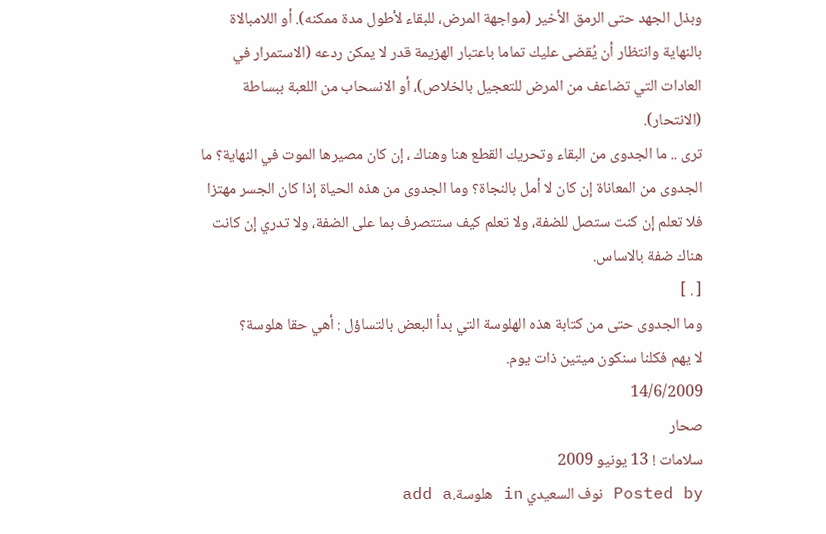وبذل الجهد حتى الرمق الأخير (مواجهة المرض، للبقاء لأطول مدة ممكنه). أو اللامبالاة بالنهاية وانتظار أن يُقضى عليك تماما باعتبار الهزيمة قدر لا يمكن ردعه (الاستمرار في العادات التي تضاعف من المرض للتعجيل بالخلاص)، أو الانسحاب من اللعبة ببساطة (الانتحار).
ترى .. ما الجدوى من البقاء وتحريك القطع هنا وهناك ، إن كان مصيرها الموت في النهاية؟ ما الجدوى من المعاناة إن كان لا أمل بالنجاة؟ وما الجدوى من هذه الحياة إذا كان الجسر مهتزا فلا تعلم إن كنت ستصل للضفة، ولا تعلم كيف ستتصرف بما على الضفة، ولا تدري إن كانت هناك ضفة بالاساس.
[ . ]
وما الجدوى حتى من كتابة هذه الهلوسة التي بدأ البعض بالتساؤل : أهي حقا هلوسة؟
لا يهم فكلنا سنكون ميتين ذات يوم.
14/6/2009
صحار
سلامات ! 13 يونيو 2009
Posted by نوف السعيدي in هلوسة.add a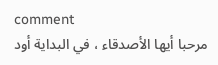comment
مرحبا أيها الأصدقاء ، في البداية أود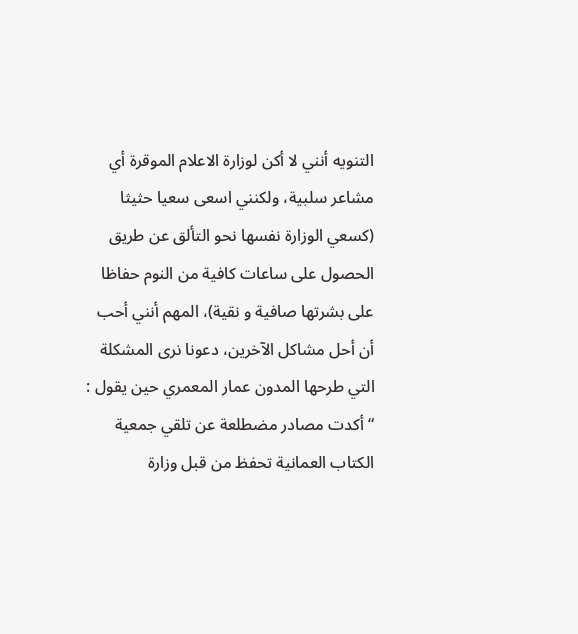التنويه أنني لا أكن لوزارة الاعلام الموقرة أي مشاعر سلبية، ولكنني اسعى سعيا حثيثا (كسعي الوزارة نفسها نحو التألق عن طريق الحصول على ساعات كافية من النوم حفاظا على بشرتها صافية و نقية)، المهم أنني أحب أن أحل مشاكل الآخرين، دعونا نرى المشكلة التي طرحها المدون عمار المعمري حين يقول :
“أكدت مصادر مضطلعة عن تلقي جمعية الكتاب العمانية تحفظ من قبل وزارة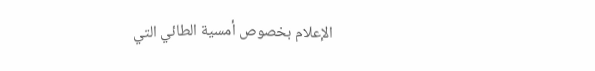الإعلام بخصوص أمسية الطائي التي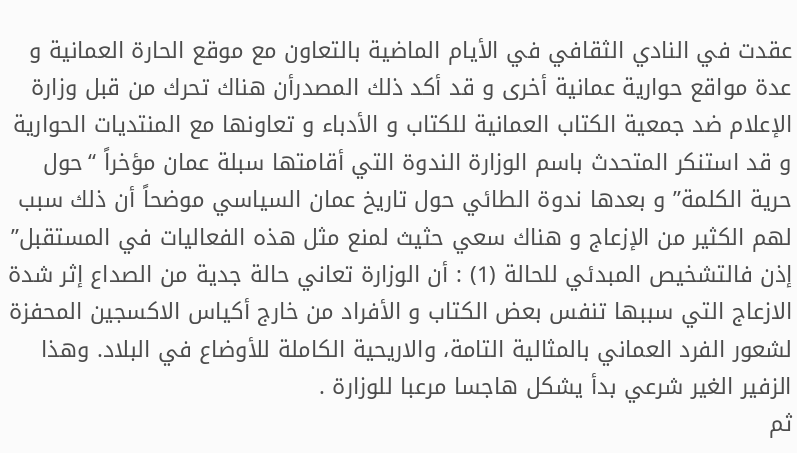عقدت في النادي الثقافي في الأيام الماضية بالتعاون مع موقع الحارة العمانية و عدة مواقع حوارية عمانية أخرى و قد أكد ذلك المصدرأن هناك تحرك من قبل وزارة الإعلام ضد جمعية الكتاب العمانية للكتاب و الأدباء و تعاونها مع المنتديات الحوارية و قد استنكر المتحدث باسم الوزارة الندوة التي أقامتها سبلة عمان مؤخراً “حول حرية الكلمة” و بعدها ندوة الطائي حول تاريخ عمان السياسي موضحاً أن ذلك سبب لهم الكثير من الإزعاج و هناك سعي حثيث لمنع مثل هذه الفعاليات في المستقبل”
إذن فالتشخيص المبدئي للحالة (1) : أن الوزارة تعاني حالة جدية من الصداع إثر شدة الازعاج التي سببها تنفس بعض الكتاب و الأفراد من خارج أكياس الاكسجين المحفزة لشعور الفرد العماني بالمثالية التامة، والاريحية الكاملة للأوضاع في البلاد. وهذا الزفير الغير شرعي بدأ يشكل هاجسا مرعبا للوزارة .
ثم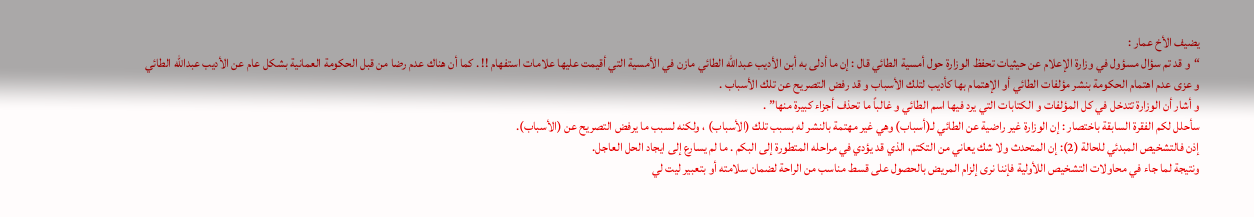يضيف الأخ عمار :
“و قد تم سؤال مسؤول في وزارة الإعلام عن حيثيات تحفظ الوزارة حول أمسية الطائي قال : إن ما أدلى به أبن الأديب عبدالله الطائي مازن في الأمسية التي أقيمت عليها علامات استفهام !! . كما أن هناك عدم رضا من قبل الحكومة العمانية بشكل عام عن الأديب عبدالله الطائي و عزى عدم اهتمام الحكومة بنشر مؤلفات الطائي أو الإهتمام بها كأديب لتلك الأسباب و قد رفض التصريح عن تلك الأسباب .
و أشار أن الوزارة تتدخل في كل المؤلفات و الكتابات التي يرد فيها اسم الطائي و غالباً ما تحذف أجزاء كبيرة منها” .
سأحلل لكم الفقرة السابقة باختصار : إن الوزارة غير راضية عن الطائي لـ(أسباب) وهي غير مهتمة بالنشر له بسبب تلك (الأسباب) ، ولكنه لسبب ما يرفض التصريح عن (الأسباب).
إذن فالتشخيص المبدئي للحالة (2): إن المتحدث ولا شك يعاني من التكتم، الذي قد يؤدي في مراحله المتطورة إلى البكم . ما لم يسارع إلى ايجاد الحل العاجل.
ونتيجة لما جاء في محاولات التشخيص اللأولية فإننا نرى إلزام المريض بالحصول على قسط مناسب من الراحة لضمان سلامته أو بتعبير ليت لي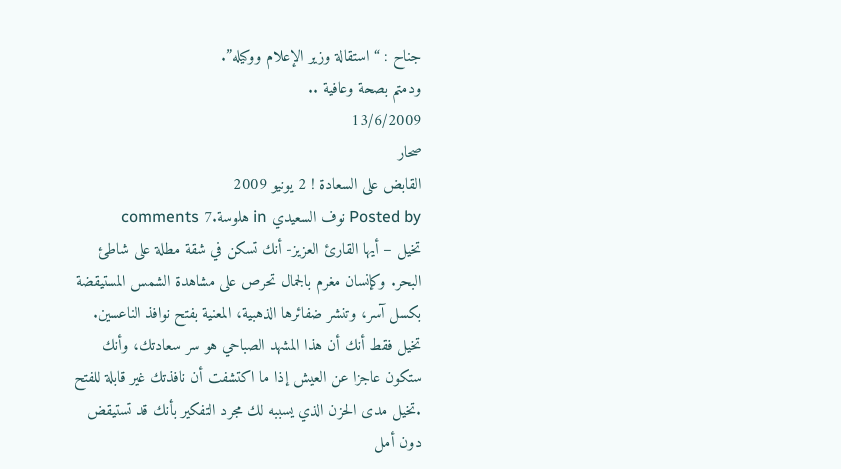جناح : “استقالة وزير الإعلام ووكيله”.
ودمتم بصحة وعافية ..
13/6/2009
صحار
القابض على السعادة ! 2 يونيو 2009
Posted by نوف السعيدي in هلوسة.7 comments
تخيل – أيها القارئ العزيز- أنك تسكن في شقة مطلة على شاطئ البحر. وكإنسان مغرم بالجمال تحرص على مشاهدة الشمس المستيقضة بكسل آسر، وتنشر ضفائرها الذهبية، المعنية بفتح نوافذ الناعسين. تخيل فقط أنك أن هذا المشهد الصباحي هو سر سعادتك، وأنك ستكون عاجزا عن العيش إذا ما اكتشفت أن نافذتك غير قابلة للفتح .تخيل مدى الحزن الذي يسببه لك مجرد التفكير بأنك قد تستيقض دون أمل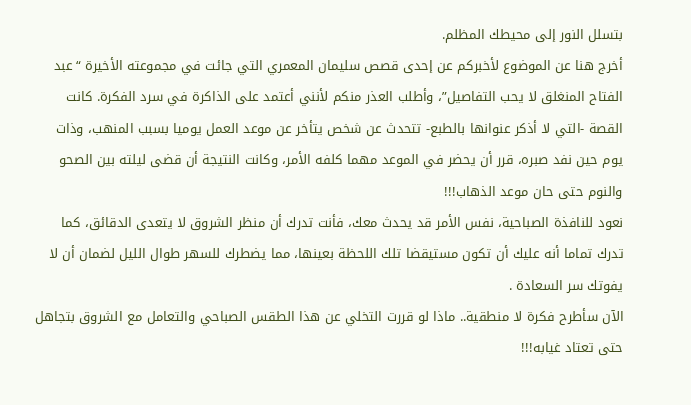بتسلل النور إلى محيطك المظلم.
أخرج هنا عن الموضوع لأخبركم عن إحدى قصص سليمان المعمري التي جائت في مجموعته الأخيرة “عبد الفتاح المنغلق لا يحب التفاصيل”، وأطلب العذر منكم لأنني أعتمد على الذاكرة في سرد الفكرة. كانت القصة -التي لا أذكر عنوانها بالطبع- تتحدث عن شخص يتأخر عن موعد العمل يوميا بسبب المنهب، وذات يوم حين نفد صبره، قرر أن يحضر في الموعد مهما كلفه الأمر، وكانت النتيجة أن قضى ليلته بين الصحو والنوم حتى حان موعد الذهاب!!!
نعود للنافذة الصباحية، نفس الأمر قد يحدث معك، فأنت تدرك أن منظر الشروق لا يتعدى الدقائق، كما تدرك تماما أنه عليك أن تكون مستيقضا تلك اللحظة بعينها، مما يضطرك للسهر طوال الليل لضمان أن لا يفوتك سر السعادة .
الآن سأطرح فكرة لا منطقية.. ماذا لو قررت التخلي عن هذا الطقس الصباحي والتعامل مع الشروق بتجاهل حتى تعتاد غيابه!!!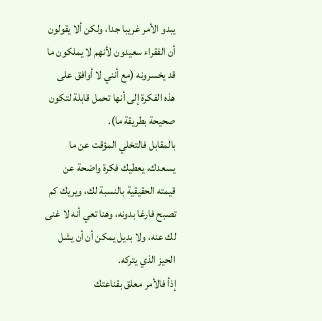يبدو الأمر غريبا جدا، ولكن ألا يقولون أن الفقراء سعيدون لأنهم لا يملكون ما قد يخسرونه (مع أنني لا أوافق على هذه الفكرة إلى أنها تحمل قابلة لتكون صحيحة بطريقة ما).
بالمقابل فالتخلي المؤقت عن ما يسعدك، يعطيك فكرة واضحة عن قيمته الحقيقية بالنسبة لك، ويريك كم تصبح فارغا بدونه، وهنا تعي أنه لا غنى لك عنه، ولا بديل يمكن أن أن يشل الحيز الذي يتركه.
إذأ فالأمر معلق بقناعتك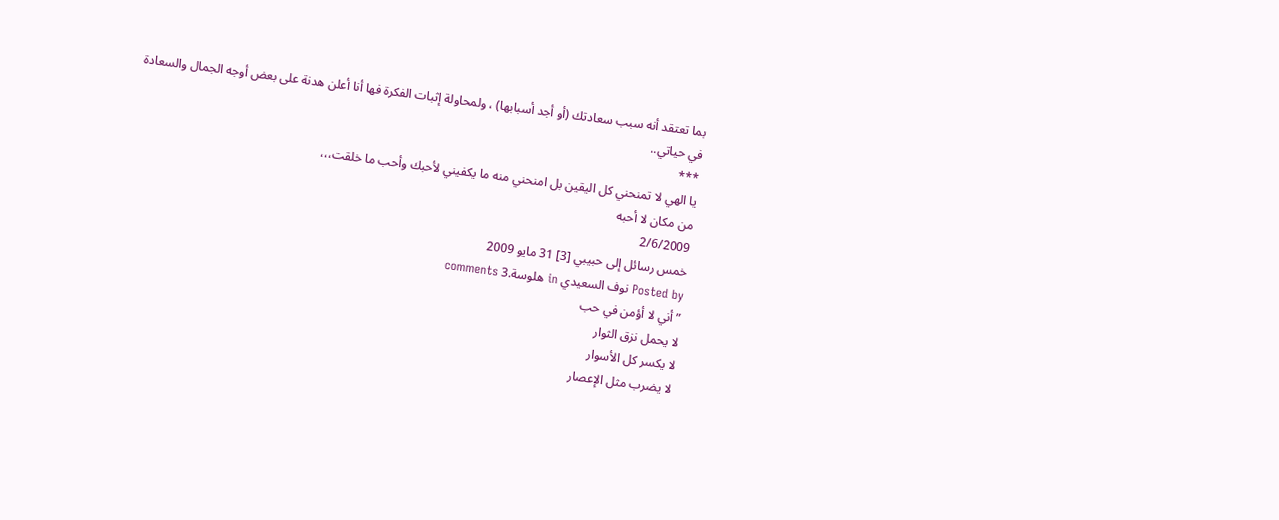بما تعتقد أنه سبب سعادتك (أو أجد أسبابها) ، ولمحاولة إثبات الفكرة فها أنا أعلن هدنة على بعض أوجه الجمال والسعادة في حياتي..
***
يا الهي لا تمنحني كل اليقين بل امنحني منه ما يكفيني لأحبك وأحب ما خلقت،،،
من مكان لا أحبه
2/6/2009
خمس رسائل إلى حبيبي [3] 31 مايو 2009
Posted by نوف السعيدي in هلوسة.3 comments
” أني لا أؤمن في حب
لا يحمل نزق الثوار
لا يكسر كل الأسوار
لا يضرب مثل الإعصار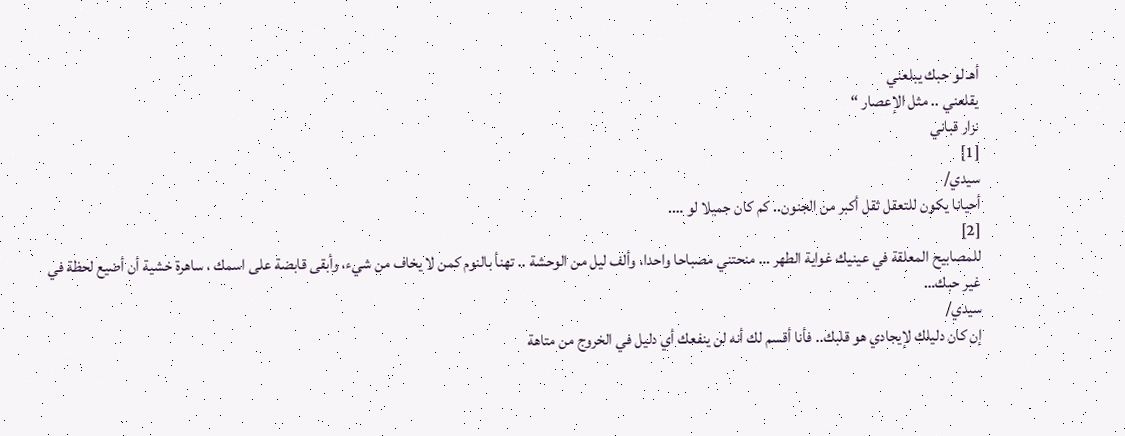أهـ لو حبك يبلعني
يقلعني .. مثل الإعصار “
نزار قباني
[1]
سيدي/
أحيانا يكون للتعقل ثقل أكبر من الجنون.. كم كان جميلا لو ….
[2]
للمصابيح المعلقة في عينيك غواية الطهر … منحتني مصباحا واحدا، وألف ليل من الوحشة .. تهنأ بالنوم كمن لا يخاف من شيء، وأبقى قابضة على اسمك ، ساهرة خشية أن أضيع لحظة في غير حبك…
سيدي/
إن كان دليلك لإيجادي هو قلبك.. فأنا أقسم لك أنه لن ينفعك أي دليل في الخروج من متاهة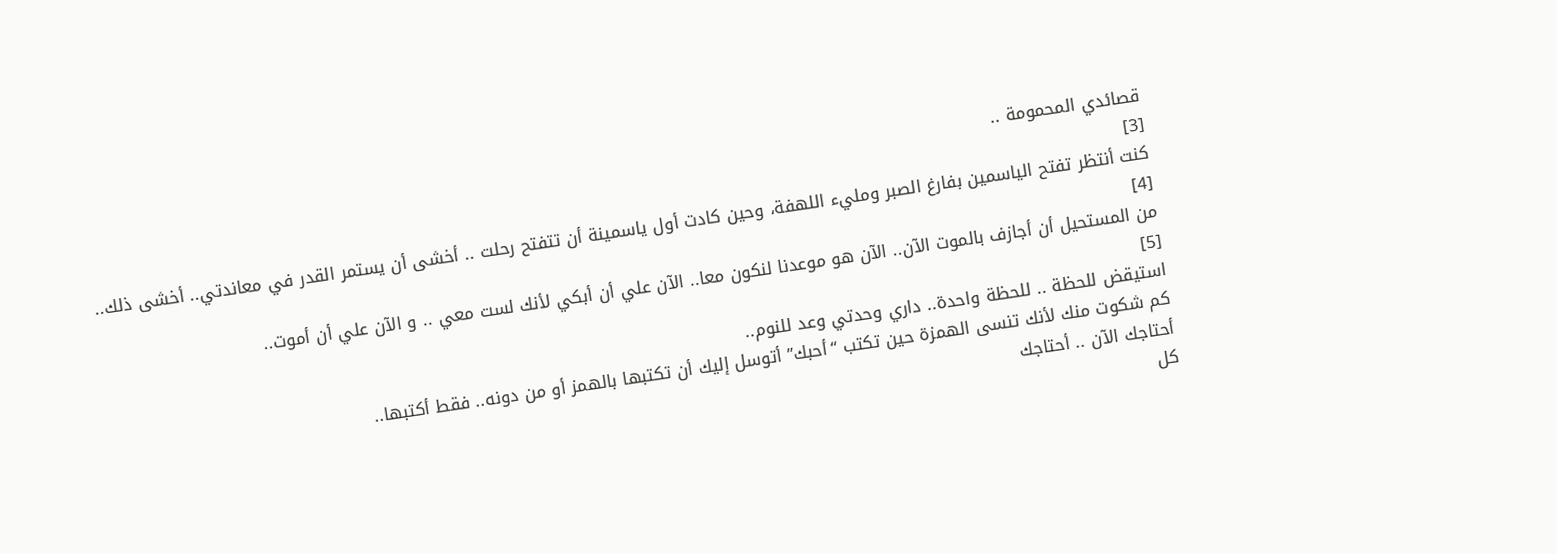قصائدي المحمومة ..
[3]
كنت أنتظر تفتح الياسمين بفارغ الصبر ومليء اللهفة، وحين كادت أول ياسمينة أن تتفتح رحلت .. أخشى أن يستمر القدر في معاندتي.. أخشى ذلك..
[4]
من المستحيل أن أجازف بالموت الآن.. الآن هو موعدنا لنكون معا.. الآن علي أن أبكي لأنك لست معي .. و الآن علي أن أموت..
[5]
استيقض للحظة .. للحظة واحدة.. داري وحدتي وعد للنوم..
كم شكوت منك لأنك تنسى الهمزة حين تكتب “أحبك” أتوسل إليك أن تكتبها بالهمز أو من دونه.. فقط أكتبها..
أحتاجك الآن .. أحتاجك
كل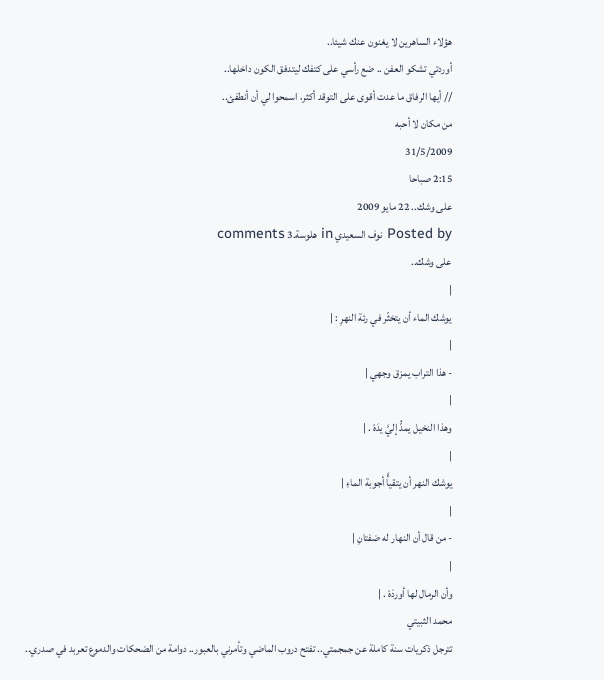هؤلاء الساهرين لا يغنون عنك شيئا..
أوردتي تشكو العفن .. ضع رأسي على كتفك ليتدفق الكون داخلها..
// أيها الرفاق ما عدت أقوى على التوقد أكثر، اسمحوا لي أن أنطفئ..
من مكان لا أحبه
31/5/2009
2:15 صباحا
على وشك.. 22 مايو 2009
Posted by نوف السعيدي in هلوسة.3 comments
على وشك..
|
يوشك الماء أن يتخثّر في رئة النهرِ : |
|
- هذا التراب يمزق وجهي |
|
وهذا النخيل يمدُّ إليَّ يدَهْ . |
|
يوشك النهر أن يتقيأَّ أجوبة الماءِ |
|
- من قال أن النهار له ضفتانِ |
|
وأن الرمال لها أوردَهْ . |
محمد الثبيتي
تترجل ذكريات سنة كاملة عن جمجمتي.. تفتح دروب الماضي وتأمرني بالعبور.. دوامة من الضحكات والدموع تعربد في صدري..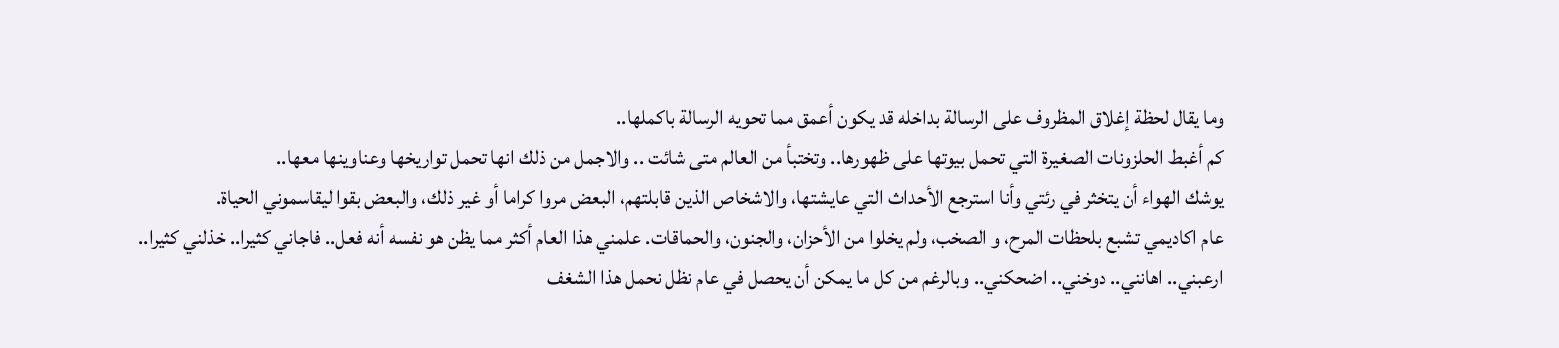وما يقال لحظة إغلاق المظروف على الرسالة بداخله قد يكون أعمق مما تحويه الرسالة باكملها..
كم أغبط الحلزونات الصغيرة التي تحمل بيوتها على ظهورها.. وتختبأ من العالم متى شائت .. والاجمل من ذلك انها تحمل تواريخها وعناوينها معها..
يوشك الهواء أن يتخثر في رئتي وأنا استرجع الأحداث التي عايشتها، والاشخاص الذين قابلتهم، البعض مروا كراما أو غير ذلك، والبعض بقوا ليقاسموني الحياة.
عام اكاديمي تشبع بلحظات المرح، و الصخب، ولم يخلوا من الأحزان، والجنون، والحماقات. علمني هذا العام أكثر مما يظن هو نفسه أنه فعل.. فاجاني كثيرا.. خذلني كثيرا.. ارعبني.. اهانني.. دوخني.. اضحكني.. وبالرغم من كل ما يمكن أن يحصل في عام نظل نحمل هذا الشغف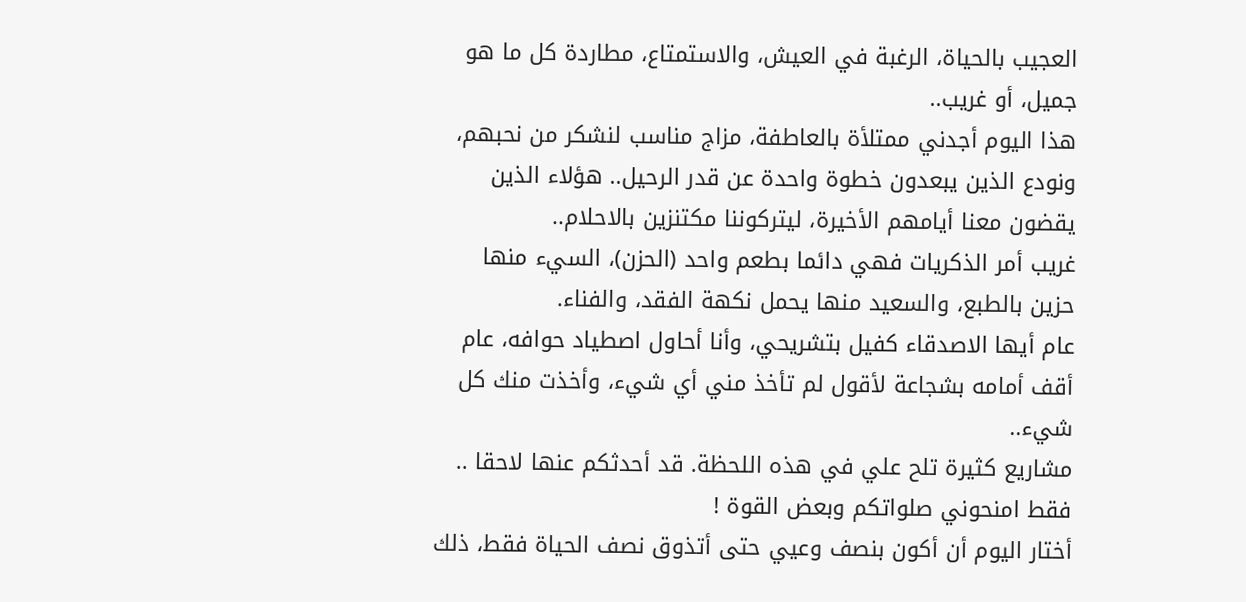العجيب بالحياة، الرغبة في العيش، والاستمتاع، مطاردة كل ما هو جميل، أو غريب..
هذا اليوم أجدني ممتلأة بالعاطفة، مزاج مناسب لنشكر من نحبهم، ونودع الذين يبعدون خطوة واحدة عن قدر الرحيل.. هؤلاء الذين يقضون معنا أيامهم الأخيرة، ليتركوننا مكتنزين بالاحلام..
غريب أمر الذكريات فهي دائما بطعم واحد (الحزن)، السيء منها حزين بالطبع، والسعيد منها يحمل نكهة الفقد، والفناء.
عام أيها الاصدقاء كفيل بتشريحي، وأنا أحاول اصطياد حوافه، عام أقف أمامه بشجاعة لأقول لم تأخذ مني أي شيء، وأخذت منك كل شيء..
مشاريع كثيرة تلح علي في هذه اللحظة. قد أحدثكم عنها لاحقا .. فقط امنحوني صلواتكم وبعض القوة !
أختار اليوم أن أكون بنصف وعيي حتى أتذوق نصف الحياة فقط، ذلك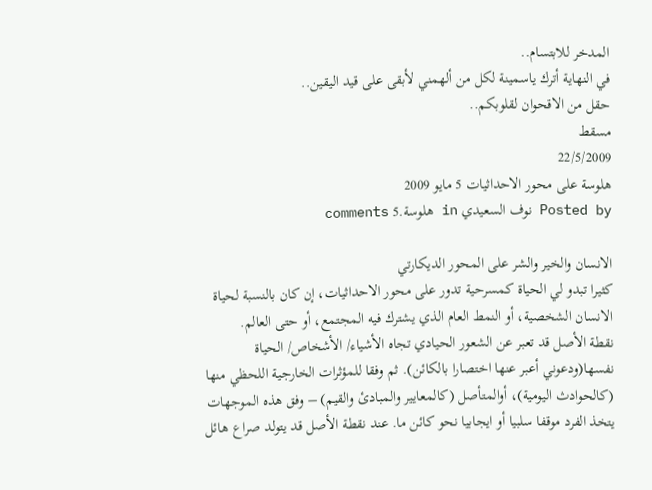المدخر للابتسام..
في النهاية أترك ياسمينة لكل من ألهمني لأبقى على قيد اليقين..
حقل من الاقحوان لقلوبكم..
مسقط
22/5/2009
هلوسة على محور الاحداثيات 5 مايو 2009
Posted by نوف السعيدي in هلوسة.5 comments

الانسان والخير والشر على المحور الديكارتي
كثيرا تبدو لي الحياة كمسرحية تدور على محور الاحداثيات، إن كان بالنسبة لحياة الانسان الشخصية، أو النمط العام الذي يشترك فيه المجتمع، أو حتى العالم.
نقطة الأصل قد تعبر عن الشعور الحيادي تجاه الأشياء/ الأشخاص/ الحياة نفسها(ودعوني أعبر عنها اختصارا بالكائن). ثم وفقا للمؤثرات الخارجية اللحظي منها (كالحوادث اليومية)، أوالمتأصل (كالمعايير والمبادئ والقيم) – وفق هذه الموجهات يتخذ الفرد موقفا سلبيا أو ايجابيا نحو كائن ما. عند نقطة الأصل قد يتولد صراع هائل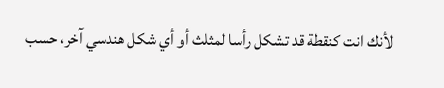لأنك انت كنقطة قد تشكل رأسا لمثلث أو أي شكل هندسي آخر، حسب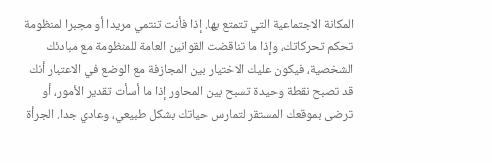المكانة الاجتماعية التي تتمتع بها. إذا فأنت تنتمي مريدا أو مجبرا لمنظومة تحكم تحركاتك، وإذا ما تناقضت القوانين العامة للمنظومة مع مبادئك الشخصية، فيكون عليك الاختيار بين المجازفة مع الوضع في الاعتبار أنك قد تصبح نقطة وحيدة تسبح بين المحاور إذا ما أسأت تقدير الأمور، أو ترضى بموقعك المستقر لتمارس حياتك بشكل طبيعي، وعادي جدا. الجرأة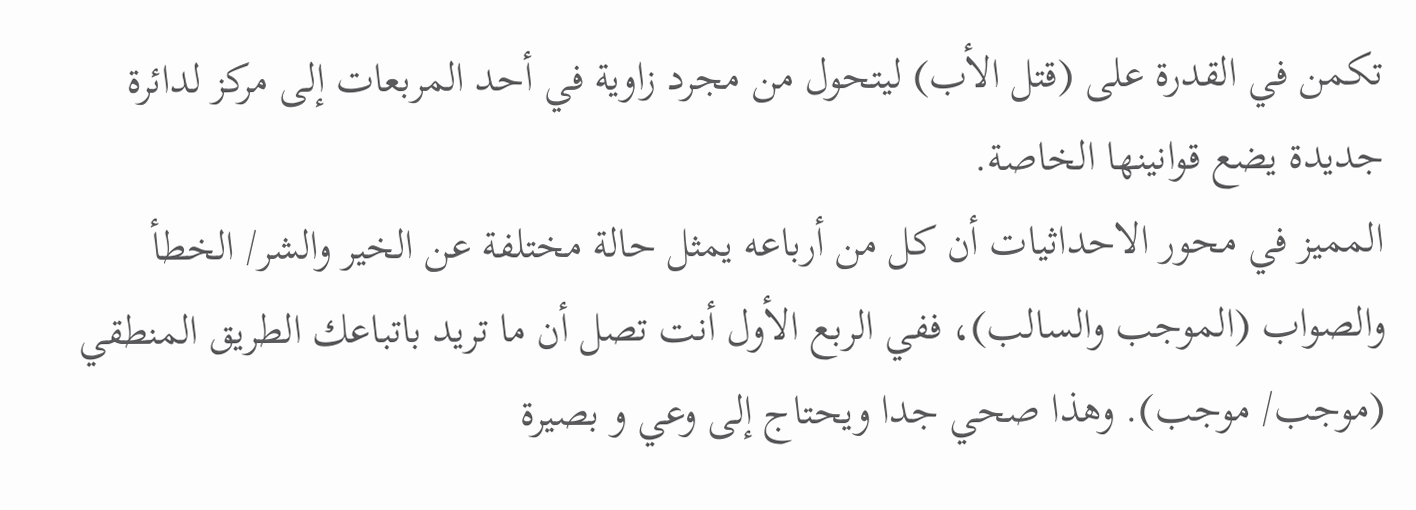تكمن في القدرة على (قتل الأب) ليتحول من مجرد زاوية في أحد المربعات إلى مركز لدائرة جديدة يضع قوانينها الخاصة.
المميز في محور الاحداثيات أن كل من أرباعه يمثل حالة مختلفة عن الخير والشر/ الخطأ والصواب (الموجب والسالب)، ففي الربع الأول أنت تصل أن ما تريد باتباعك الطريق المنطقي (موجب/ موجب). وهذا صحي جدا ويحتاج إلى وعي و بصيرة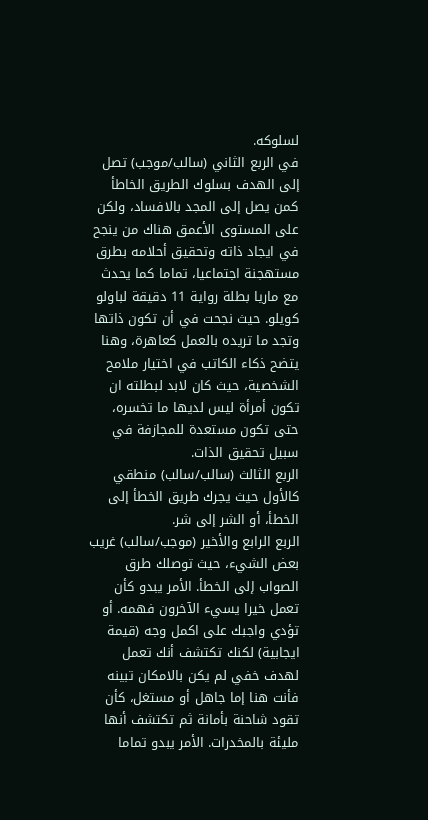لسلوكه.
في الربع الثاني (سالب/موجب) تصل إلى الهدف بسلوك الطريق الخاطأ كمن يصل إلى المجد بالافساد، ولكن على المستوى الأعمق هناك من ينجح في ايجاد ذاته وتحقيق أحلامه بطرق مستهجنة اجتماعيا، تماما كما يحدث مع ماريا بطلة رواية 11 دقيقة لباولو كويلو. حيث نجحت في أن تكون ذاتها وتجد ما تريده بالعمل كعاهرة، وهنا يتضح ذكاء الكاتب في اختيار ملامح الشخصية، حيث كان لابد لبطلته ان تكون أمرأة ليس لديها ما تخسره، حتى تكون مستعدة للمجازفة في سبيل تحقيق الذات.
الربع الثالث (سالب/سالب) منطقي كالأول حيث يجرك طريق الخطأ إلى الخطأ، أو الشر إلى شر.
الربع الرابع والأخير (موجب/سالب) غريب بعض الشيء، حيث توصلك طرق الصواب إلى الخطأ. الأمر يبدو كأن تعمل خيرا يسيء الآخرون فهمه. أو تؤدي واجبك على اكمل وجه (قيمة ايجابية) لكنك تكتشف أنك تعمل لهدف خفي لم يكن بالامكان تبينه فأنت هنا إما جاهل أو مستغل، كأن تقود شاحنة بأمانة ثم تكتشف أنها مليئة بالمخدرات. الأمر يبدو تماما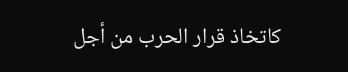كاتخاذ قرار الحرب من أجل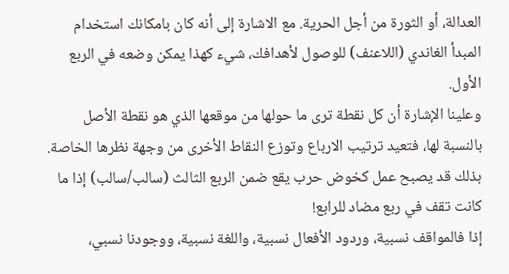العدالة، أو الثورة من أجل الحرية. مع الاشارة إلى أنه كان بامكانك استخدام المبدأ الغاندي (اللاعنف) للوصول لأهدافك، شيء كهذا يمكن وضعه في الربع الأول.
وعلينا الإشارة أن كل نقطة ترى ما حولها من موقعها الذي هو نقطة الأصل بالنسبة لها، فتعيد ترتيب الارباع وتوزع النقاط الأخرى من وجهة نظرها الخاصة. بذلك قد يصبح عمل كخوض حرب يقع ضمن الربع الثالث (سالب/سالب) إذا ما كانت تقف في ربع مضاد للرابع!
إذا فالمواقف نسبية، وردود الأفعال نسبية، واللغة نسبية، ووجودنا نسبي،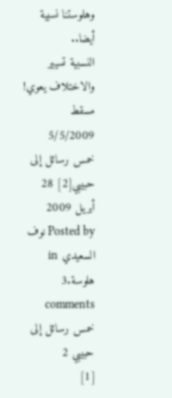وهلوستنا نسبية أيضا..
النسبية تسيير والاختلاف يعوي!
مسقط
5/5/2009
خمس رسائل إلى حبيبي[2] 28 أبريل 2009
Posted by نوف السعيدي in هلوسة.3 comments
خمس رسائل إلى حبيبي 2
[1]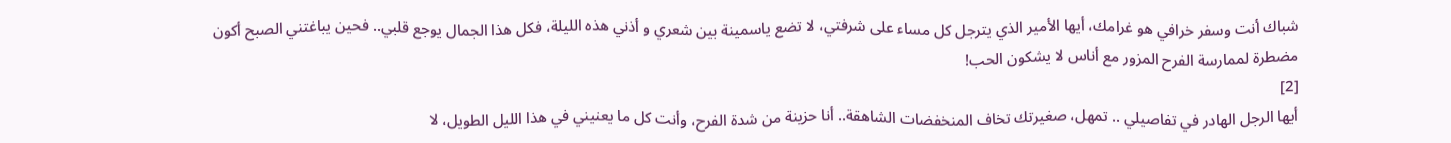شباك أنت وسفر خرافي هو غرامك، أيها الأمير الذي يترجل كل مساء على شرفتي، لا تضع ياسمينة بين شعري و أذني هذه الليلة، فكل هذا الجمال يوجع قلبي.. فحين يباغتني الصبح أكون مضطرة لممارسة الفرح المزور مع أناس لا يشكون الحب!
[2]
أيها الرجل الهادر في تفاصيلي .. تمهل، صغيرتك تخاف المنخفضات الشاهقة.. أنا حزينة من شدة الفرح، وأنت كل ما يعنيني في هذا الليل الطويل، لا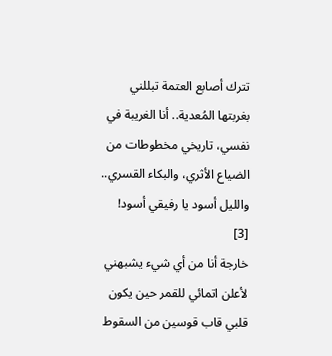تترك أصابع العتمة تبللني بغربتها المُعدية.. أنا الغريبة في نفسي، تاريخي مخطوطات من الضياع الأثري، والبكاء القسري.. والليل أسود يا رفيقي أسود!
[3]
خارجة أنا من أي شيء يشبهني لأعلن اتمائي للقمر حين يكون قلبي قاب قوسين من السقوط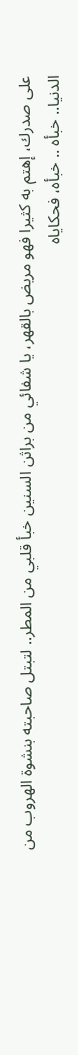على صدرك، إهتم به كثيرا فهو مريض بالقهر، يا شفائي من براثن السنين خبأ قلبي من المطر.. لتبتل صاحبته بنشوة الهروب من الدنيا.. خبأه .. خبأه، فحكاياه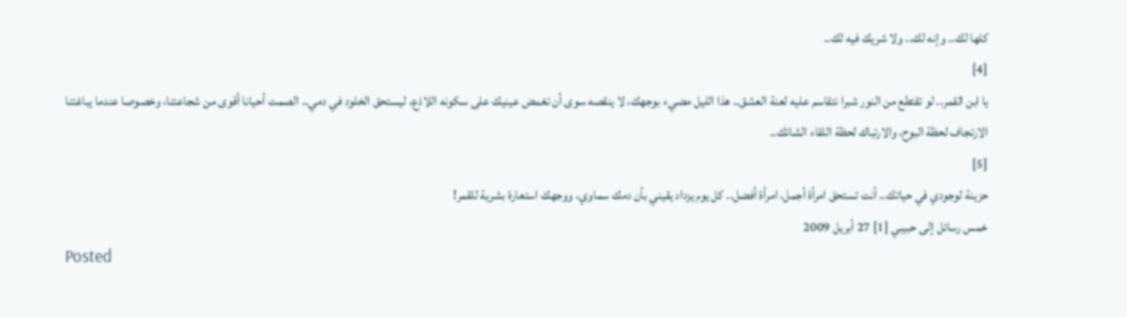كلها لك.. وإنه لك.. ولا شريك فيه لك..
[4]
يا ابن القمر.. لو تقتطع من النور شبرا نتقاسم عليه لعنة العشق.. هذا الليل مضيء بوجهك، لا ينقصه سوى أن تغمض عينيك على سكونه اللاذع، ليستحق الخلود في دمي.. الصمت أحيانا أقوى من شجاعتنا، وخصوصا عندما يباغتنا الارتجاف لحظة البوح، والارتباك لحظة اللقاء الشائك..
[5]
حزينة لوجودي في حياتك.. أنت تستحق امرأة أجمل، امرأة أفضل.. كل يوم يزداد يقيني بأن دمك سماوي، ووجهك استعارة بشرية للقمر!
خمس رسائل إلى حبيبي [1] 27 أبريل 2009
Posted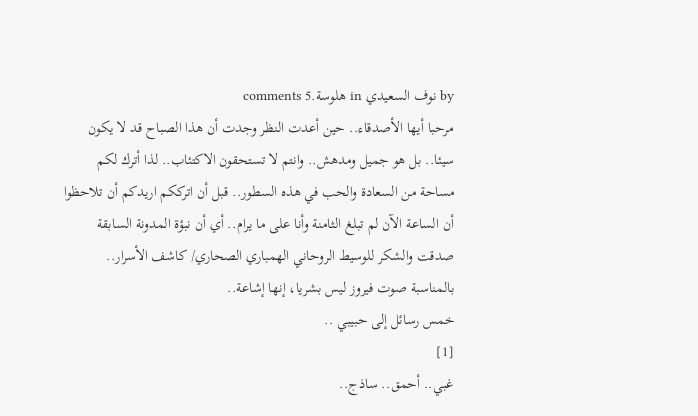by نوف السعيدي in هلوسة.5 comments
مرحبا أيها الأصدقاء.. حين أعدت النظر وجدت أن هذا الصباح قد لا يكون سيئا.. بل هو جميل ومدهش.. وانتم لا تستحقون الاكتئاب.. لذا أترك لكم مساحة من السعادة والحب في هذه السطور.. قبل أن اترككم اريدكم أن تلاحظوا أن الساعة الآن لم تبلغ الثامنة وأنا على ما يرام.. أي أن نبؤة المدونة السابقة صدقت والشكر للوسيط الروحاني الهمباري الصحاري/ كاشف الأسرار.. بالمناسبة صوت فيروز ليس بشريا، إنها إشاعة..
خمس رسائل إلى حبيبي ..
[1]
غبي.. أحمق.. ساذج..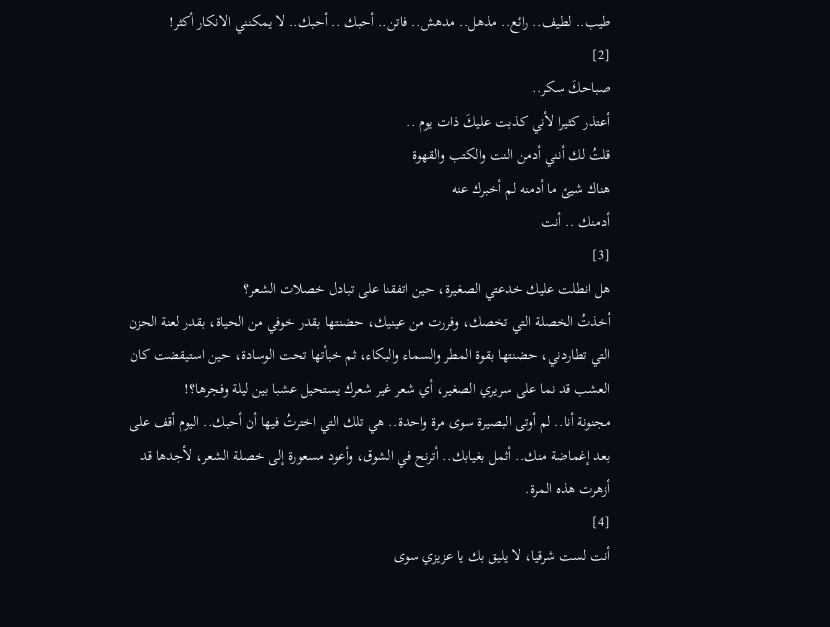طيب.. لطيف.. رائع.. مذهل.. مدهش.. فاتن.. أحبك .. أحبك.. لا يمكنني الانكار أكثر!
[2]
صباحكَ سكر..
أعتذر كثيرا لأني كذبت عليكَ ذات يوم ..
قلتُ لك أنني أدمن النت والكتب والقهوة
هناك شيئ ما أدمنه لم أخبرك عنه
أدمنك .. أنت
[3]
هل انطلت عليك خدعتي الصغيرة، حين اتفقنا على تبادل خصلات الشعر؟
أخذتُ الخصلة التي تخصك، وفررت من عينيك، حضنتها بقدر خوفي من الحياة، بقدر لعنة الحزن التي تطاردني، حضنتها بقوة المطر والسماء والبكاء، ثم خبأتها تحت الوسادة، حين استيقضت كان العشب قد نما على سريري الصغير، أي شعر غير شعرك يستحيل عشبا بين ليلة وفجرها؟!
مجنونة أنا.. لم أوتى البصيرة سوى مرة واحدة.. هي تلك التي اخترتُ فيها أن أحبك.. اليوم أقف على بعد إغماضة منك.. أثمل بغيابك.. أترنح في الشوق، وأعود مسعورة إلى خصلة الشعر، لأجدها قد أزهرت هذه المرة.
[4]
أنت لست شرقيا، لا يليق بك يا عزيزي سوى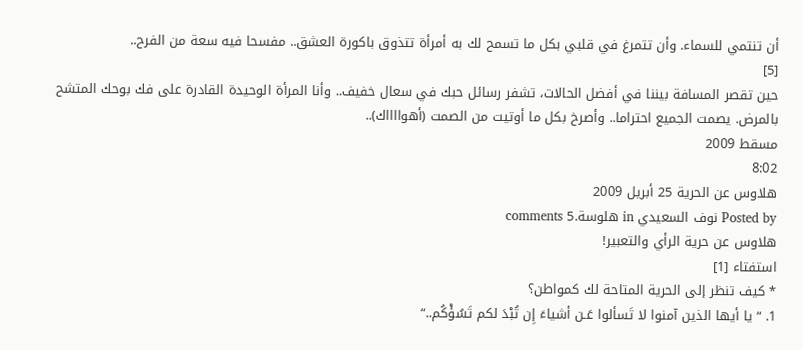أن تنتمي للسماء. وأن تتمرغ في قلبي بكل ما تسمح لك به أمرأة تتذوق باكورة العشق.. مفسحا فيه سعة من الفرح..
[5]
حين تقصر المسافة بيننا في أفضل الحالات، تشفر رسائل حبك في سعال خفيف.. وأنا المرأة الوحيدة القادرة على فك بوحك المتشح بالمرض. يصمت الجميع احتراما.. وأصرخ بكل ما أوتيت من الصمت (أهوااااك)..
مسقط 2009
8:02
هلاوس عن الحرية 25 أبريل 2009
Posted by نوف السعيدي in هلوسة.5 comments
هلاوس عن حرية الرأي والتعبير!
استفتاء [1]
* كيف تنظر إلى الحرية المتاحة لك كمواطن؟
1. “يا أيها الذين آمنوا لا تَسألوا عَـن أشياءَ إِن تُبْدَ لكم تَسُؤْكُم..“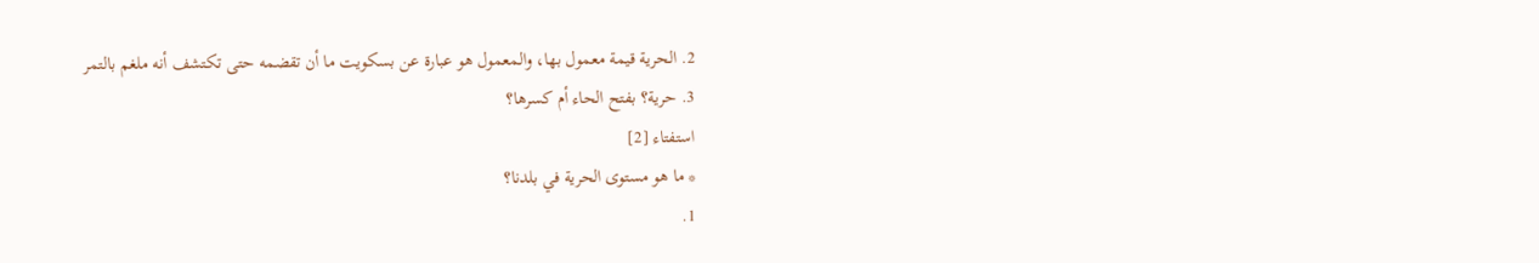2. الحرية قيمة معمول بها، والمعمول هو عبارة عن بسكويت ما أن تقضمه حتى تكتشف أنه ملغم بالتمر
3. حرية؟ بفتح الحاء أم كسرها؟
استفتاء [2]
* ما هو مستوى الحرية في بلدنا؟
1.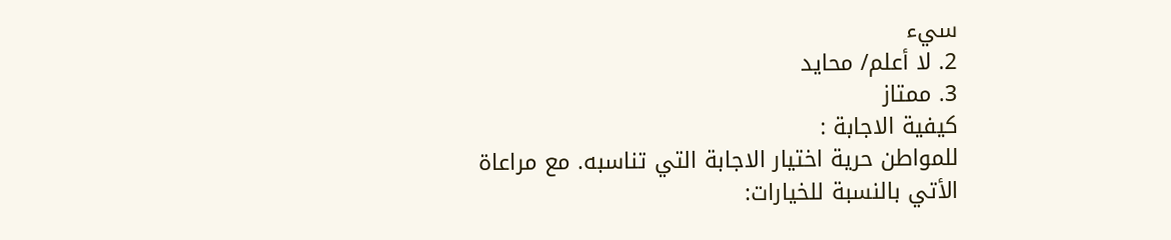سيء
2. لا أعلم/ محايد
3. ممتاز
كيفية الاجابة :
للمواطن حرية اختيار الاجابة التي تناسبه. مع مراعاة الأتي بالنسبة للخيارات: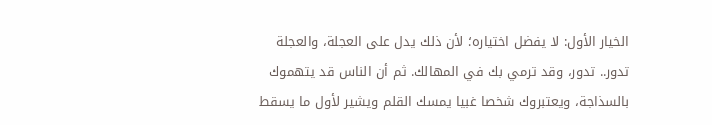الخيار الأول: لا يفضل اختياره؛ لأن ذلك يدل على العجلة، والعجلة تدور.. تدور، وقد ترمي بك في المهالك. ثم أن الناس قد يتهموك بالسذاجة، ويعتبروك شخصا غبيا يمسك القلم ويشير لأول ما يسقط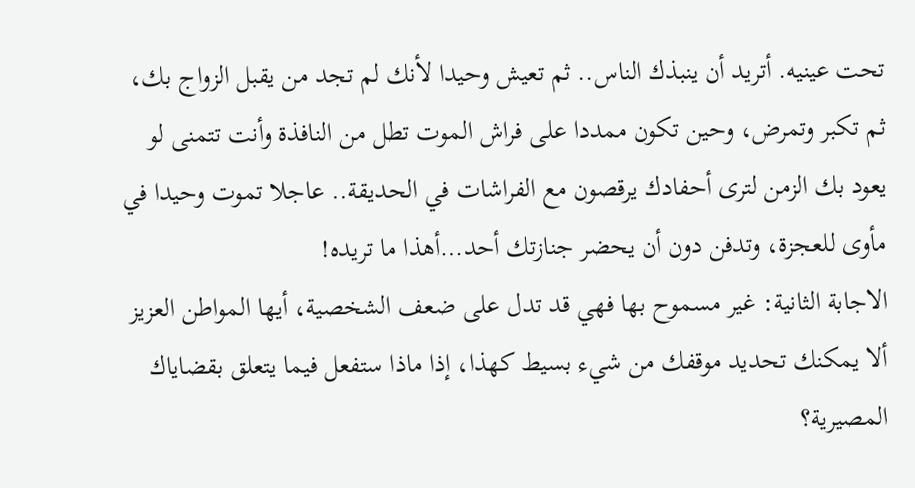تحت عينيه. أتريد أن ينبذك الناس.. ثم تعيش وحيدا لأنك لم تجد من يقبل الزواج بك، ثم تكبر وتمرض، وحين تكون ممددا على فراش الموت تطل من النافذة وأنت تتمنى لو يعود بك الزمن لترى أحفادك يرقصون مع الفراشات في الحديقة.. عاجلا تموت وحيدا في مأوى للعجزة، وتدفن دون أن يحضر جنازتك أحد…أهذا ما تريده!
الاجابة الثانية: غير مسموح بها فهي قد تدل على ضعف الشخصية، أيها المواطن العزيز ألا يمكنك تحديد موقفك من شيء بسيط كهذا، إذا ماذا ستفعل فيما يتعلق بقضاياك المصيرية؟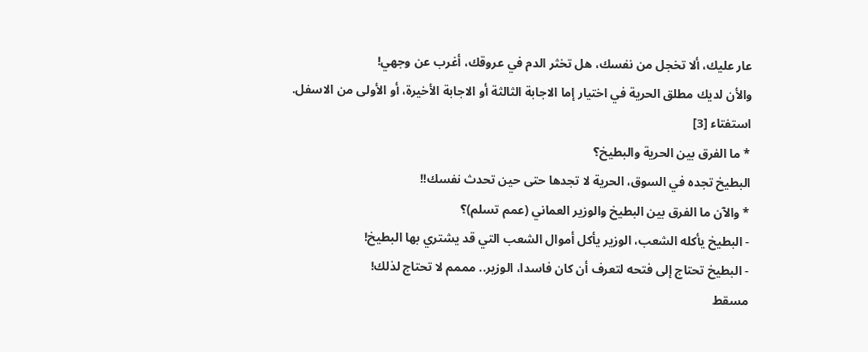عار عليك، ألا تخجل من نفسك، هل تخثر الدم في عروقك، أغرب عن وجهي!
والأن لديك مطلق الحرية في اختيار إما الاجابة الثالثة أو الاجابة الأخيرة، أو الأولى من الاسفل.
استفتاء [3]
* ما الفرق بين الحرية والبطيخ؟
البطيخ تجده في السوق، الحرية لا تجدها حتى حين تحدث نفسك!!
* والآن ما الفرق بين البطيخ والوزير العماني (عمم تسلم)؟
- البطيخ يأكله الشعب، الوزير يأكل أموال الشعب التي قد يشتري بها البطيخ!
- البطيخ تحتاج إلى فتحه لتعرف أن كان فاسدا، الوزير.. مممم لا تحتاج لذلك!
مسقط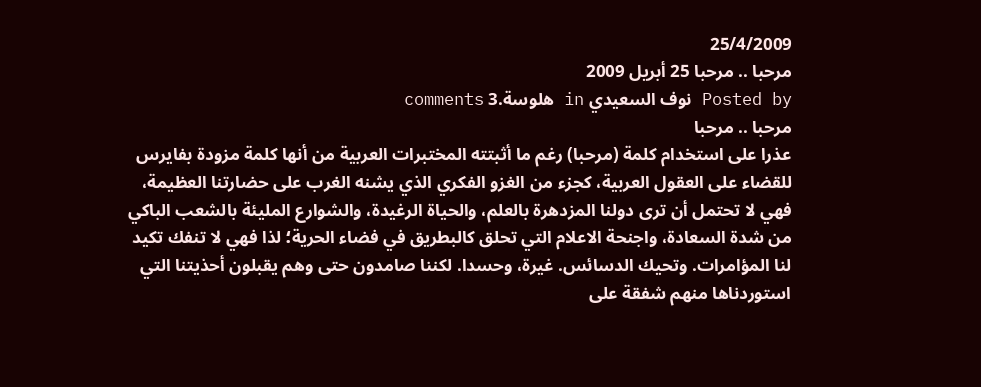25/4/2009
مرحبا .. مرحبا 25 أبريل 2009
Posted by نوف السعيدي in هلوسة.3 comments
مرحبا .. مرحبا
عذرا على استخدام كلمة (مرحبا) رغم ما أثبتته المختبرات العربية من أنها كلمة مزودة بفايرس للقضاء على العقول العربية، كجزء من الغزو الفكري الذي يشنه الغرب على حضارتنا العظيمة، فهي لا تحتمل أن ترى دولنا المزدهرة بالعلم، والحياة الرغيدة، والشوارع المليئة بالشعب الباكي من شدة السعادة، واجنحة الاعلام التي تحلق كالبطريق في فضاء الحرية؛ لذا فهي لا تنفك تكيد لنا المؤامرات. وتحيك الدسائس. غيرة، وحسدا. لكننا صامدون حتى وهم يقبلون أحذيتنا التي استوردناها منهم شفقة على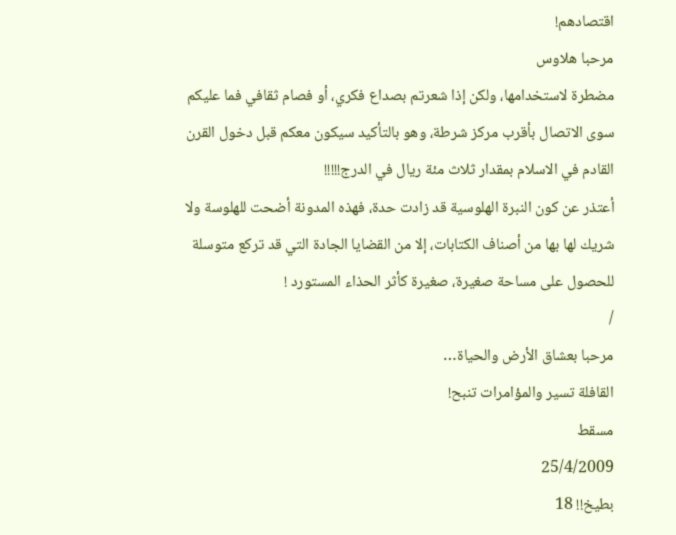اقتصادهم!
مرحبا هلاوس
مضطرة لاستخدامها، ولكن إذا شعرتم بصداع فكري، أو فصام ثقافي فما عليكم سوى الاتصال بأقرب مركز شرطة، وهو بالتأكيد سيكون معكم قبل دخول القرن القادم في الاسلام بمقدار ثلاث مئة ريال في الدرج!!!!!
أعتذر عن كون النبرة الهلوسية قد زادت حدة، فهذه المدونة أضحت للهلوسة ولا شريك لها بها من أصناف الكتابات، إلا من القضايا الجادة التي قد تركع متوسلة للحصول على مساحة صغيرة، صغيرة كأثر الحذاء المستورد !
/
مرحبا بعشاق الأرض والحياة…
القافلة تسير والمؤامرات تنبح!
مسقط
25/4/2009
بطيخ!! 18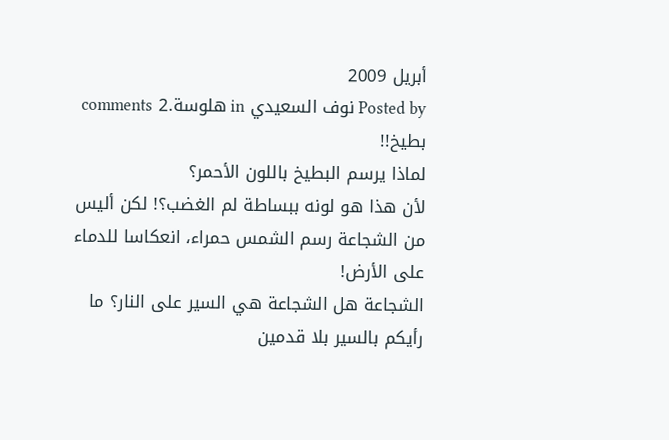أبريل 2009
Posted by نوف السعيدي in هلوسة.2 comments
بطيخ!!
لماذا يرسم البطيخ باللون الأحمر؟
لأن هذا هو لونه ببساطة لم الغضب؟! لكن أليس من الشجاعة رسم الشمس حمراء، انعكاسا للدماء على الأرض!
الشجاعة هل الشجاعة هي السير على النار؟ ما رأيكم بالسير بلا قدمين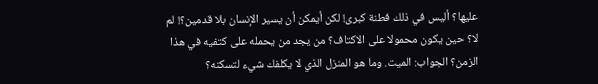عليها؟ أليس في ذلك فطنة كبرى! لكن أيمكن أن يسير الإنسان بلا قدمين؟! لم لا؟ حين يكون محمولا على الاكتاف؟ من يجد من يحمله على كتفيه في هذا الزمن؟ الجواب: الميت. وما هو المنزل الذي لا يكلفك شيء لتسكنه؟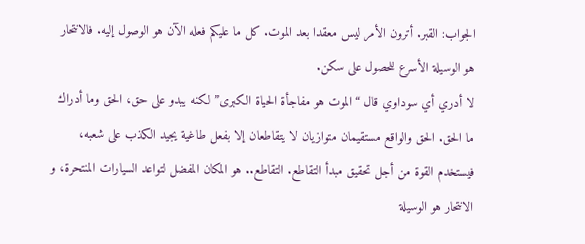الجواب: القبر. أترون الأمر ليس معقدا بعد الموت. كل ما عليكم فعله الآن هو الوصول إليه. فالانتحار هو الوسيلة الأسرع للحصول على سكن.
لا أدري أي سوداوي قال “الموت هو مفاجأة الحياة الكبرى” لكنه يبدو على حق، الحق وما أدراك ما الحق. الحق والواقع مستقيمان متوازيان لا يتقاطعان إلا بفعل طاغية يجيد الكذب على شعبه، فيستخدم القوة من أجل تحقيق مبدأ التقاطع. التقاطع.. هو المكان المفضل لتواعد السيارات المنتحرة، و الانتحار هو الوسيلة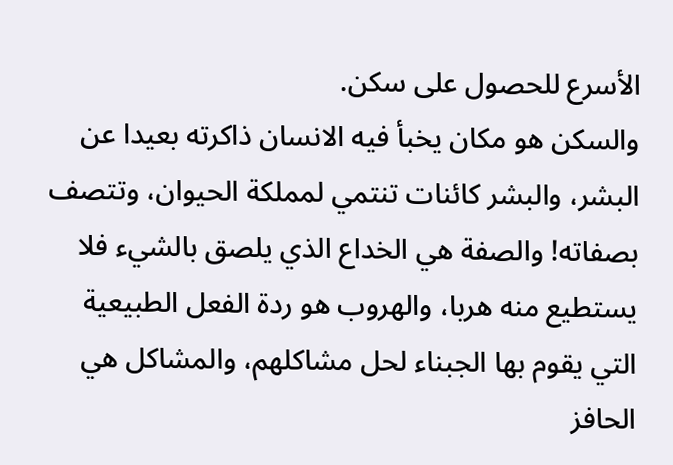الأسرع للحصول على سكن.
والسكن هو مكان يخبأ فيه الانسان ذاكرته بعيدا عن البشر، والبشر كائنات تنتمي لمملكة الحيوان، وتتصف بصفاته! والصفة هي الخداع الذي يلصق بالشيء فلا يستطيع منه هربا، والهروب هو ردة الفعل الطبيعية التي يقوم بها الجبناء لحل مشاكلهم، والمشاكل هي الحافز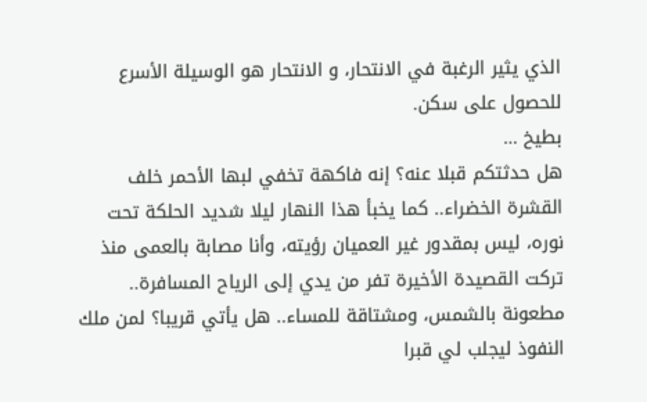الذي يثير الرغبة في الانتحار، و الانتحار هو الوسيلة الأسرع للحصول على سكن.
بطيخ …
هل حدثتكم قبلا عنه؟ إنه فاكهة تخفي لبها الأحمر خلف القشرة الخضراء.. كما يخبأ هذا النهار ليلا شديد الحلكة تحت نوره، ليس بمقدور غير العميان رؤيته، وأنا مصابة بالعمى منذ تركت القصيدة الأخيرة تفر من يدي إلى الرياح المسافرة.. مطعونة بالشمس، ومشتاقة للمساء.. هل يأتي قريبا؟ لمن ملك النفوذ ليجلب لي قبرا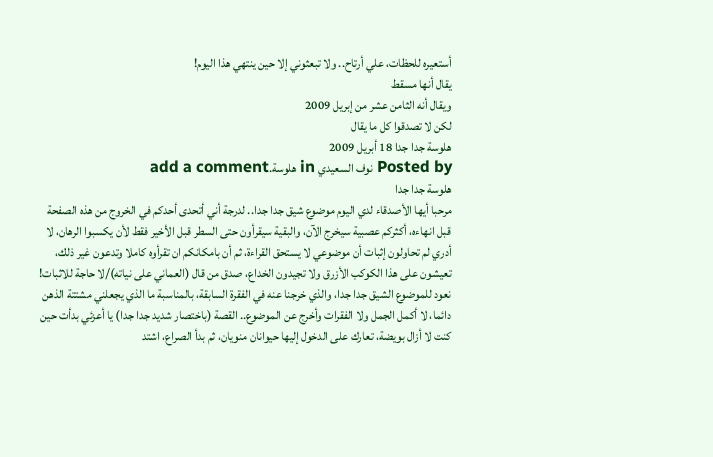أستعيره للحظات، علي أرتاح.. ولا تبعثوني إلا حين ينتهي هذا اليوم!
يقال أنها مسقط
ويقال أنه الثامن عشر من إبريل 2009
لكن لا تصدقوا كل ما يقال
هلوسة جدا جدا 18 أبريل 2009
Posted by نوف السعيدي in هلوسة.add a comment
هلوسة جدا جدا
مرحبا أيها الأصدقاء لدي اليوم موضوع شيق جدا جدا.. لدرجة أني أتحدى أحدكم في الخروج من هذه الصفحة قبل انهاءه، أكثركم عصبية سيخرج الآن، والبقية سيقرأون حتى السطر قبل الأخير فقط لأن يكسبوا الرهان، لا أدري لم تحاولون إثبات أن موضوعي لا يستحق القراءة، ثم أن بامكانكم ان تقرأوه كاملا وتدعون غير ذلك، تعيشون على هذا الكوكب الأزرق ولا تجيدون الخداع، صدق من قال (العماني على نياته)/لا حاجة للاثبات!
نعود للموضوع الشيق جدا جدا، والذي خرجنا عنه في الفقرة السابقة، بالمناسبة ما الذي يجعلني مشتتة الذهن دائما، لا أكمل الجمل ولا الفقرات وأخرج عن الموضوع.. القصة (باختصار شديد جدا جدا) يا أعزئي بدأت حين كنت لا أزال بويضة، تعارك على الدخول إليها حيوانان منويان، ثم بدأ الصراع، اشتد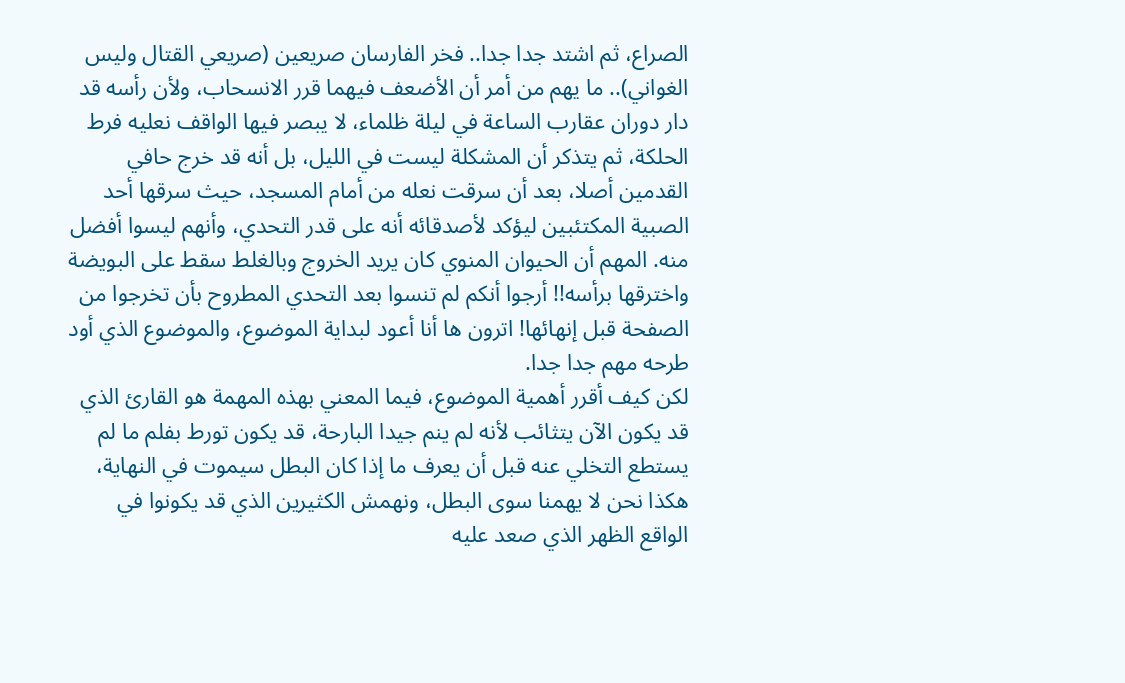الصراع، ثم اشتد جدا جدا.. فخر الفارسان صريعين (صريعي القتال وليس الغواني).. ما يهم من أمر أن الأضعف فيهما قرر الانسحاب، ولأن رأسه قد دار دوران عقارب الساعة في ليلة ظلماء، لا يبصر فيها الواقف نعليه فرط الحلكة، ثم يتذكر أن المشكلة ليست في الليل، بل أنه قد خرج حافي القدمين أصلا، بعد أن سرقت نعله من أمام المسجد، حيث سرقها أحد الصبية المكتئبين ليؤكد لأصدقائه أنه على قدر التحدي، وأنهم ليسوا أفضل منه. المهم أن الحيوان المنوي كان يريد الخروج وبالغلط سقط على البويضة واخترقها برأسه!! أرجوا أنكم لم تنسوا بعد التحدي المطروح بأن تخرجوا من الصفحة قبل إنهائها! اترون ها أنا أعود لبداية الموضوع، والموضوع الذي أود طرحه مهم جدا جدا.
لكن كيف أقرر أهمية الموضوع، فيما المعني بهذه المهمة هو القارئ الذي قد يكون الآن يتثائب لأنه لم ينم جيدا البارحة، قد يكون تورط بفلم ما لم يستطع التخلي عنه قبل أن يعرف ما إذا كان البطل سيموت في النهاية، هكذا نحن لا يهمنا سوى البطل، ونهمش الكثيرين الذي قد يكونوا في الواقع الظهر الذي صعد عليه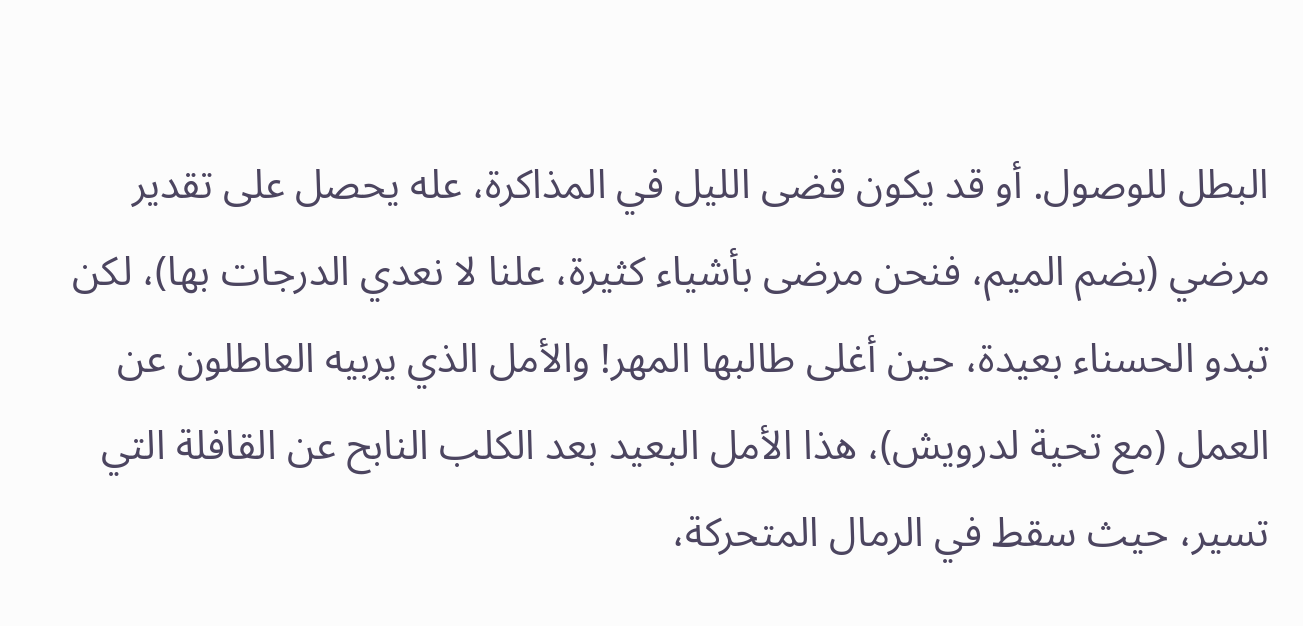البطل للوصول. أو قد يكون قضى الليل في المذاكرة، عله يحصل على تقدير مرضي (بضم الميم، فنحن مرضى بأشياء كثيرة، علنا لا نعدي الدرجات بها)، لكن تبدو الحسناء بعيدة، حين أغلى طالبها المهر! والأمل الذي يربيه العاطلون عن العمل (مع تحية لدرويش)، هذا الأمل البعيد بعد الكلب النابح عن القافلة التي تسير، حيث سقط في الرمال المتحركة،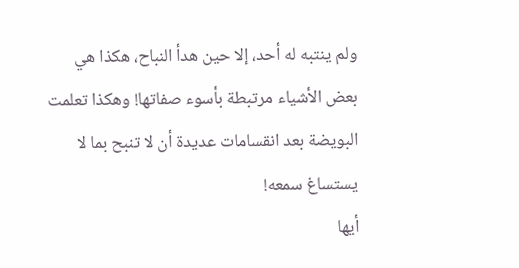ولم ينتبه له أحد، إلا حين هدأ النباح، هكذا هي بعض الأشياء مرتبطة بأسوء صفاتها! وهكذا تعلمت البويضة بعد انقسامات عديدة أن لا تنبح بما لا يستساغ سمعه!
أيها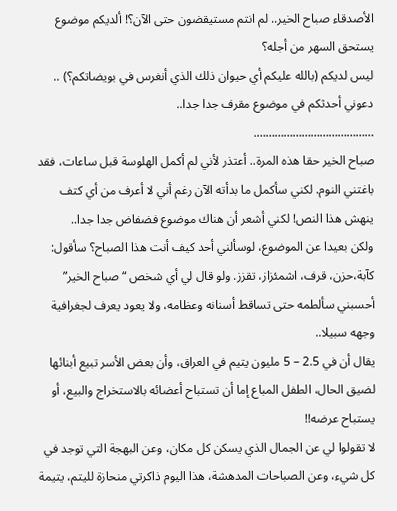الأصدقاء صباح الخير.. لم انتم مستيقضون حتى الآن؟! ألديكم موضوع يستحق السهر من أجله؟
ليس لديكم (بالله عليكم أي حيوان ذلك الذي أنغرس في بويضاتكم؟) .. دعوني أحدثكم في موضوع مقرف جدا جدا..
………………………………….
صباح الخير حقا هذه المرة.. أعتذر لأني لم أكمل الهلوسة قبل ساعات، فقد باغتني النوم. لكني سأكمل ما بدأته الآن رغم أني لا أعرف من أي كتف ينهش هذا النص! لكني أشعر أن هناك موضوع فضفاض جدا جدا..
ولكن بعيدا عن الموضوع، لوسألني أحد كيف أنت هذا الصباح؟ سأقول: كآبة،حزن، قرف، اشمئزاز، تقزز. ولو قال لي أي شخص “صباح الخير” أحسبني سألطمه حتى تساقط أسنانه وعظامه، ولا يعود يعرف لجغرافية وجهه سبيلا..
يقال أن في 2.5 – 5 مليون يتيم في العراق، وأن بعض الأسر تبيع أبنائها لضيق الحال، الطفل المباع إما أن تستباح أعضائه بالاستخراج والبيع، أو يستباح عرضه!!
لا تقولوا لي عن الجمال الذي يسكن كل مكان، وعن البهجة التي توجد في كل شيء، وعن الصباحات المدهشة، هذا اليوم ذاكرتي منحازة لليتم، يتيمة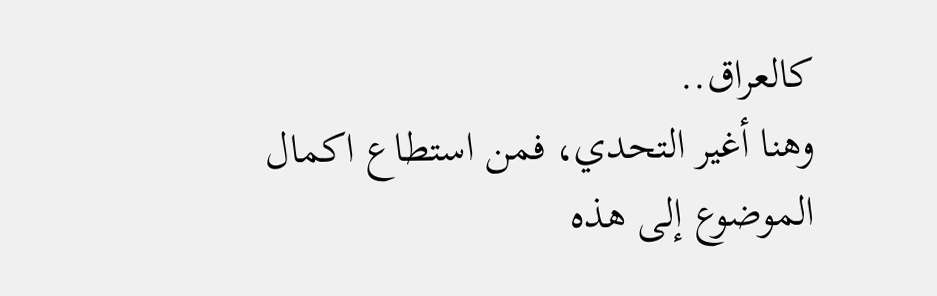كالعراق..
وهنا أغير التحدي، فمن استطاع اكمال الموضوع إلى هذه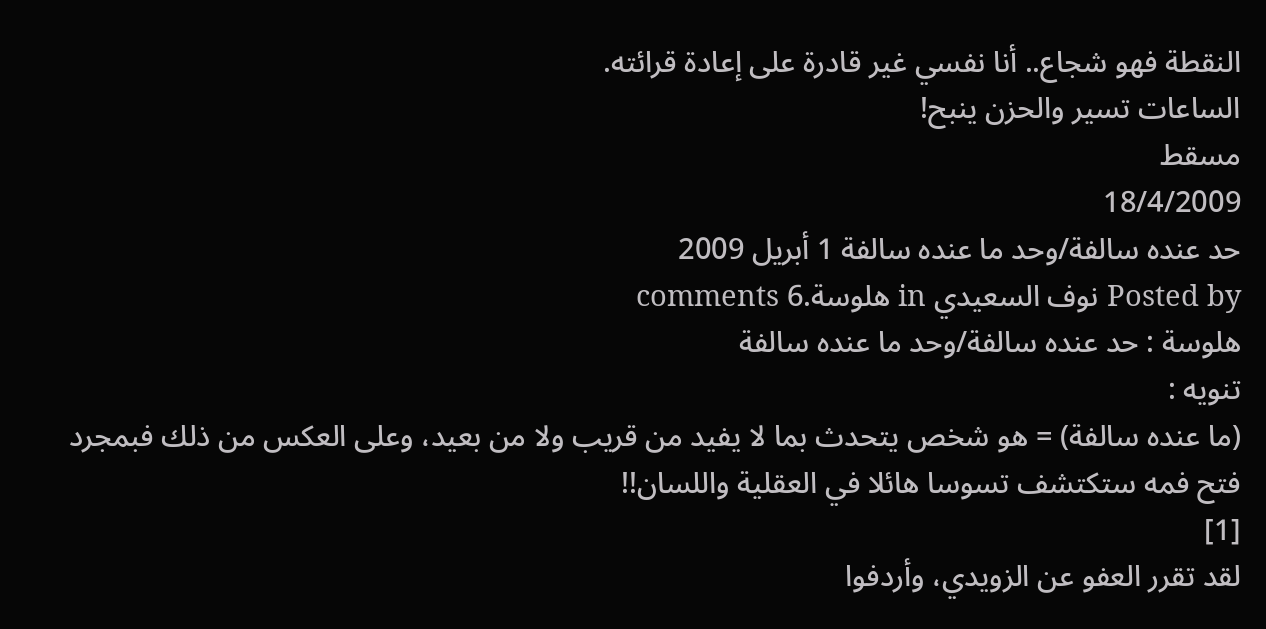النقطة فهو شجاع.. أنا نفسي غير قادرة على إعادة قرائته.
الساعات تسير والحزن ينبح!
مسقط
18/4/2009
حد عنده سالفة/وحد ما عنده سالفة 1 أبريل 2009
Posted by نوف السعيدي in هلوسة.6 comments
هلوسة : حد عنده سالفة/وحد ما عنده سالفة
تنويه :
(ما عنده سالفة) = هو شخص يتحدث بما لا يفيد من قريب ولا من بعيد، وعلى العكس من ذلك فبمجرد فتح فمه ستكتشف تسوسا هائلا في العقلية واللسان!!
[1]
لقد تقرر العفو عن الزويدي، وأردفوا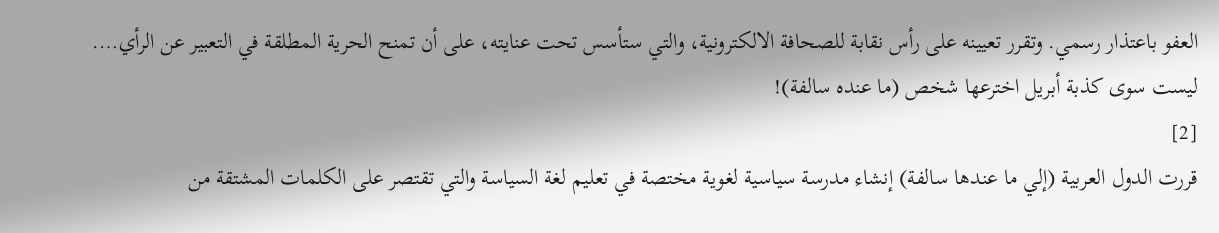العفو باعتذار رسمي. وتقرر تعيينه على رأس نقابة للصحافة الالكترونية، والتي ستأسس تحت عنايته، على أن تمنح الحرية المطلقة في التعبير عن الرأي…. ليست سوى كذبة أبريل اخترعها شخص (ما عنده سالفة)!
[2]
قررت الدول العربية (إلي ما عندها سالفة) إنشاء مدرسة سياسية لغوية مختصة في تعليم لغة السياسة والتي تقتصر على الكلمات المشتقة من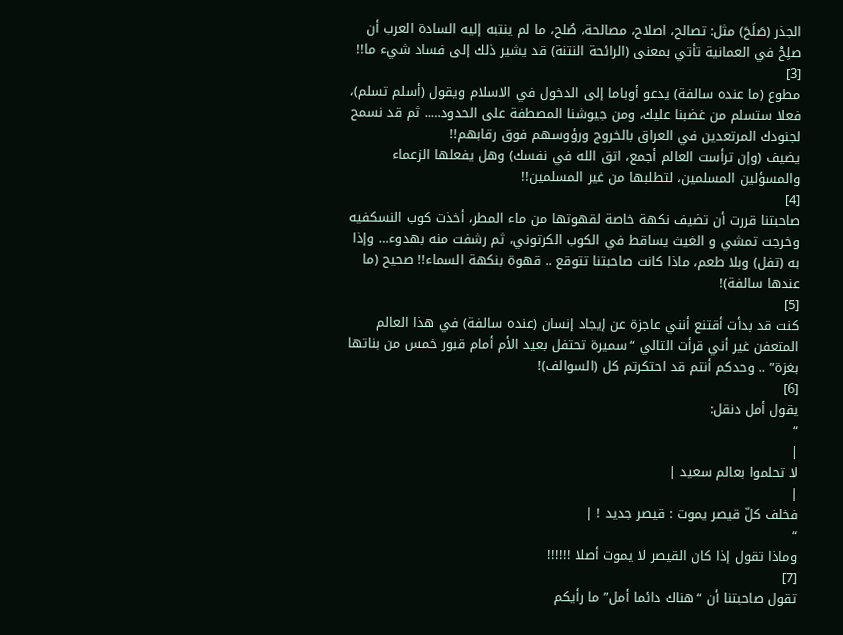الجذر (صَلَحَ) مثل: تصالح، اصلاح، مصالحة، صُلح، ما لم ينتبه إليه السادة العرب أن صلِحْ في العمانية تأتي بمعنى (الرائحة النتنة) قد يشير ذلك إلى فساد شيء ما!!
[3]
مطوع (ما عنده سالفة) يدعو أوباما إلى الدخول في الاسلام ويقول (أسلم تسلم)، فعلا ستسلم من غضبنا عليك، ومن جيوشنا المصطفة على الحدود….. ثم قد نسمح لجنودك المرتعدين في العراق بالخروج ورؤوسهم فوق رقابهم!!
يضيف (وإن ترأست العالم أجمع، اتق الله في نفسك) وهل يفعلها الزعماء والمسؤلين المسلمين، لتطلبها من غير المسلمين!!
[4]
صاحبتنا قررت أن تضيف نكهة خاصة لقهوتها من ماء المطر، أخذت كوب النسكفيه وخرجت تمشي و الغيث يساقط في الكوب الكرتوني، ثم رشفت منه بهدوء… وإذا به (تفل) وبلا طعم، ماذا كانت صاحبتنا تتوقع .. قهوة بنكهة السماء!! صحيح (ما عندها سالفة)!
[5]
كنت قد بدأت أقتنع أنني عاجزة عن إيجاد إنسان (عنده سالفة) في هذا العالم المتعفن غير أني قرأت التالي “سميرة تحتفل بعيد الأم أمام قبور خمس من بناتها بغزة” .. وحدكم أنتم قد احتكرتم كل (السوالف)!
[6]
يقول أمل دنقل:
“
|
لا تحلموا بعالم سعيد |
|
فخلف كلّ قيصر يموت : قيصر جديد ! |
“
وماذا تقول إذا كان القيصر لا يموت أصلا !!!!!!
[7]
تقول صاحبتنا أن “هناك دائما أمل” ما رأيكم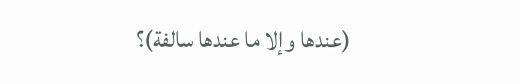(عندها وإلا ما عندها سالفة)؟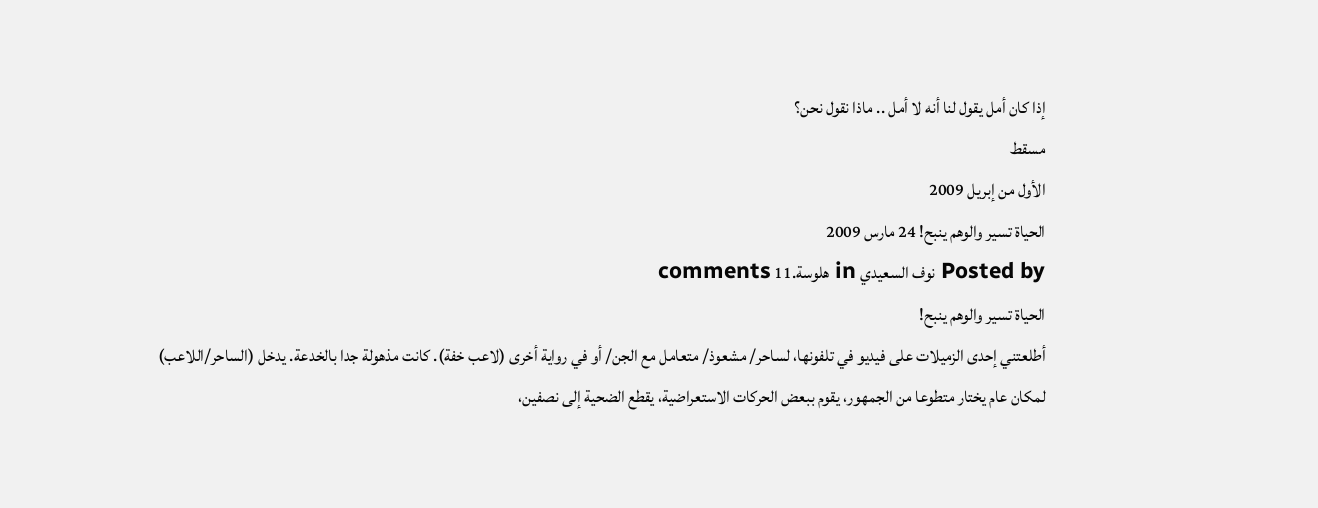إذا كان أمل يقول لنا أنه لا أمل .. ماذا نقول نحن؟
مسقط
الأول من إبريل 2009
الحياة تسير والوهم ينبح! 24 مارس 2009
Posted by نوف السعيدي in هلوسة.11 comments
الحياة تسير والوهم ينبح!
أطلعتني إحدى الزميلات على فيديو في تلفونها، لساحر/ مشعوذ/ متعامل مع الجن/ أو في رواية أخرى (لاعب خفة). كانت مذهولة جدا بالخدعة. يدخل (الساحر/اللاعب) لمكان عام يختار متطوعا من الجمهور، يقوم ببعض الحركات الاستعراضية، يقطع الضحية إلى نصفين،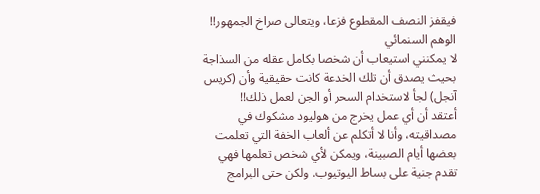فيقفز النصف المقطوع فزعا، ويتعالى صراخ الجمهور!!
الوهم السنمائي
لا يمكنني استيعاب أن شخصا بكامل عقله من السذاجة بحيث يصدق أن تلك الخدعة كانت حقيقية وأن (كريس آنجل) لجأ لاستخدام السحر أو الجن لعمل ذلك!!
أعتقد أن أي عمل يخرج من هوليود مشكوك في مصداقيته، وأنا لا أتكلم عن ألعاب الخفة التي تعلمت بعضها أيام الصبينة، ويمكن لأي شخص تعلمها فهي تقدم جنية على بساط اليوتيوب. ولكن حتى البرامج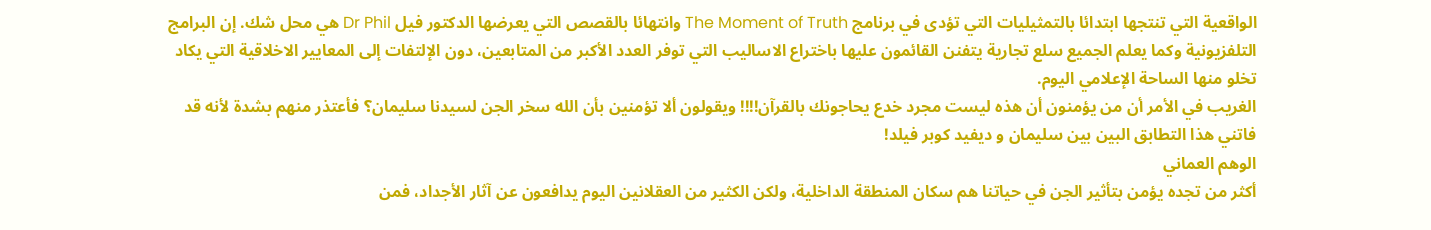الواقعية التي تنتجها ابتدائا بالتمثيليات التي تؤدى في برنامج The Moment of Truth وانتهائا بالقصص التي يعرضها الدكتور فيل Dr Phil هي محل شك. إن البرامج التلفزيونية وكما يعلم الجميع سلع تجارية يتفنن القائمون عليها باختراع الاساليب التي توفر العدد الأكبر من المتابعين، دون الإلتفات إلى المعايير الاخلاقية التي يكاد تخلو منها الساحة الإعلامي اليوم.
الغريب في الأمر أن من يؤمنون أن هذه ليست مجرد خدع يحاجونك بالقرآن!!!! ويقولون ألا تؤمنين بأن الله سخر الجن لسيدنا سليمان؟ فأعتذر منهم بشدة لأنه قد فاتني هذا التطابق البين بين سليمان و ديفيد كوبر فيلد!
الوهم العماني
أكثر من تجده يؤمن بتأثير الجن في حياتنا هم سكان المنطقة الداخلية، ولكن الكثير من العقلانين اليوم يدافعون عن آثار الأجداد، فمن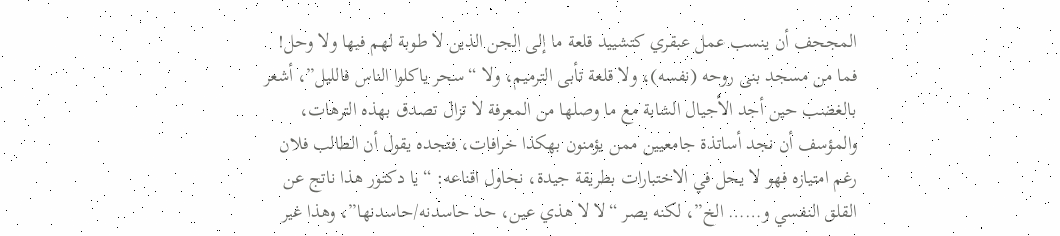المجحف أن ينسب عمل عبقري كتشييد قلعة ما إلى الجن الذين لا طوبة لهم فيها ولا وحل! فما من مسجد بنى روحه (نفسه)، ولا قلعة تأبى الترميم، ولا “سحر ياكلوا الناس فالليل”، أشعر بالغضب حين أجد الأجيال الشابة مع ما وصلها من المعرفة لا تزال تصدق بهذه الترهات، والمؤسف أن نجد أساتذة جامعيين ممن يؤمنون بهكذا خرافات، فتجده يقول أن الطالب فلان رغم امتيازه فهو لا يحل في الاختبارات بطريقة جيدة، نحاول اقناعه: “يا دكتور هذا ناتج عن القلق النفسي و…… الخ”، لكنه يصر “لا لا هذي عين، حد حاسدنه/حاسدنها”، وهذا غير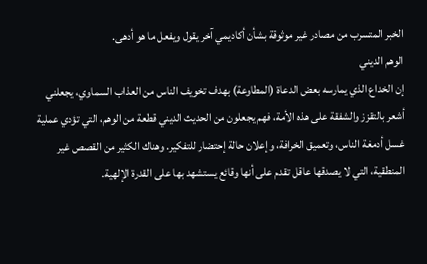الخبر المتسرب من مصادر غير موثوقة بشأن أكاديمي آخر يقول ويفعل ما هو أدهى.
الوهم الديني
إن الخداع الذي يمارسه بعض الدعاة (المطاوعة) بهدف تخويف الناس من العذاب السماوي، يجعلني أشعر بالتقزز والشفقة على هذه الأمة، فهم يجعلون من الحديث الديني قطعة من الوهم، التي تؤدي عملية غسل أدمغة الناس، وتعميق الخرافة، وإعلان حالة إحتضار للتفكير. وهناك الكثير من القصص غير المنطقية، التي لا يصدقها عاقل تقدم على أنها وقائع يستشهد بها على القدرة الإلهية.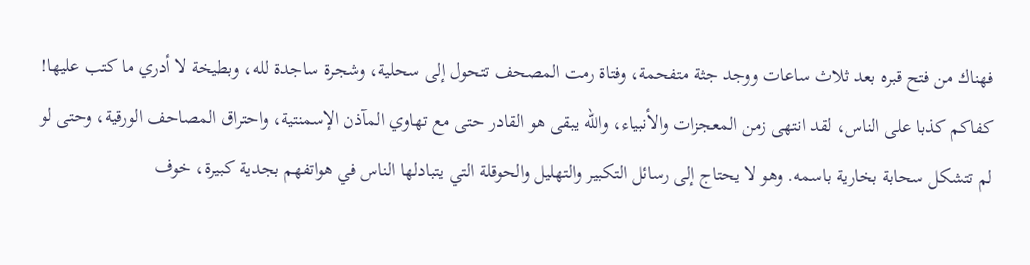فهناك من فتح قبره بعد ثلاث ساعات ووجد جثة متفحمة، وفتاة رمت المصحف تتحول إلى سحلية، وشجرة ساجدة لله، وبطيخة لا أدري ما كتب عليها! كفاكم كذبا على الناس، لقد انتهى زمن المعجزات والأنبياء، والله يبقى هو القادر حتى مع تهاوي المآذن الإسمنتية، واحتراق المصاحف الورقية، وحتى لو لم تتشكل سحابة بخارية باسمه. وهو لا يحتاج إلى رسائل التكبير والتهليل والحوقلة التي يتبادلها الناس في هواتفهم بجدية كبيرة، خوف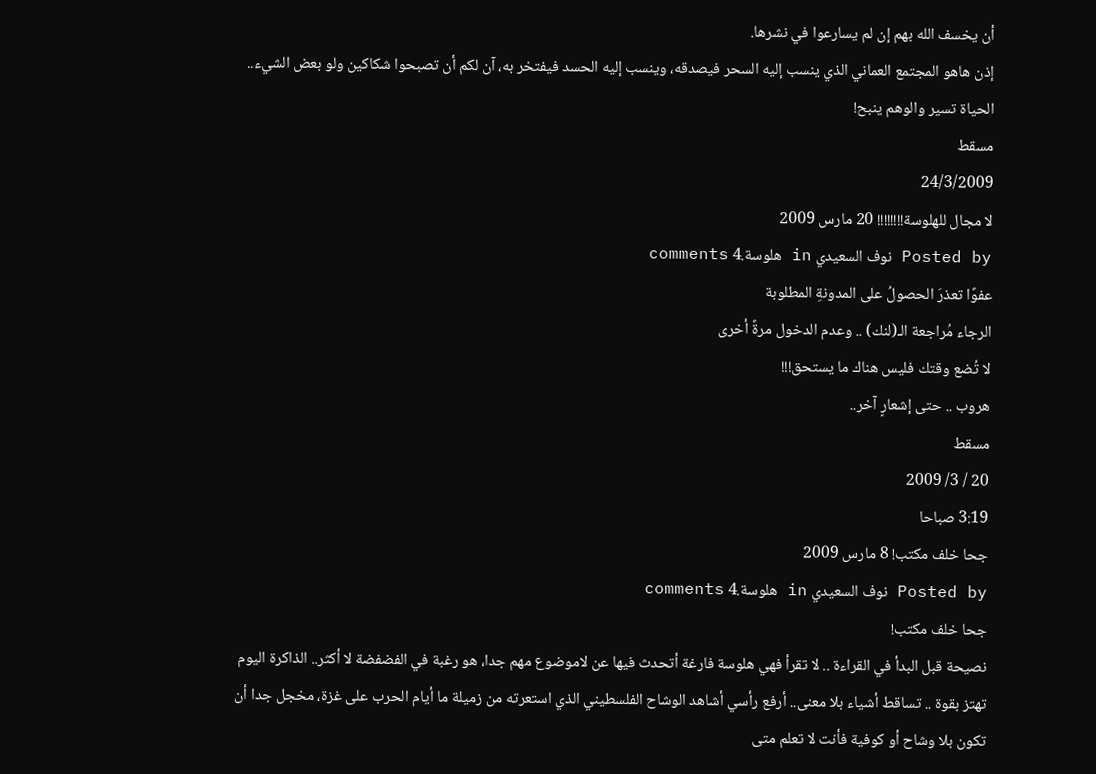أن يخسف الله بهم إن لم يسارعوا في نشرها.
إذن هاهو المجتمع العماني الذي ينسب إليه السحر فيصدقه، وينسب إليه الحسد فيفتخر به، آن لكم أن تصبحوا شكاكين ولو بعض الشيء..
الحياة تسير والوهم ينبح!
مسقط
24/3/2009
لا مجال للهلوسة!!!!!!!! 20 مارس 2009
Posted by نوف السعيدي in هلوسة.4 comments
عفوًا تعذرَ الحصولُ على المدونةِ المطلوبة
الرجاء مُراجعة الـ(لنك) .. وعدم الدخول مرةً أخرى
لا تُضع وقتك فليس هناك ما يستحق!!!
هروب .. حتى إشعارٍ آخر..
مسقط
20 / 3/ 2009
3:19 صباحا
جحا خلف مكتب! 8 مارس 2009
Posted by نوف السعيدي in هلوسة.4 comments
جحا خلف مكتب!
نصيحة قبل البدأ في القراءة .. لا تقرأ فهي هلوسة فارغة أتحدث فيها عن لاموضوع مهم جدا، هو رغبة في الفضفضة لا أكثر.. الذاكرة اليوم تهتز بقوة .. تساقط أشياء بلا معنى.. أرفع رأسي أشاهد الوشاح الفلسطيني الذي استعرته من زميلة ما أيام الحرب على غزة، مخجل جدا أن تكون بلا وشاح أو كوفية فأنت لا تعلم متى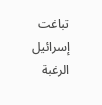تباغت إسرائيل الرغبة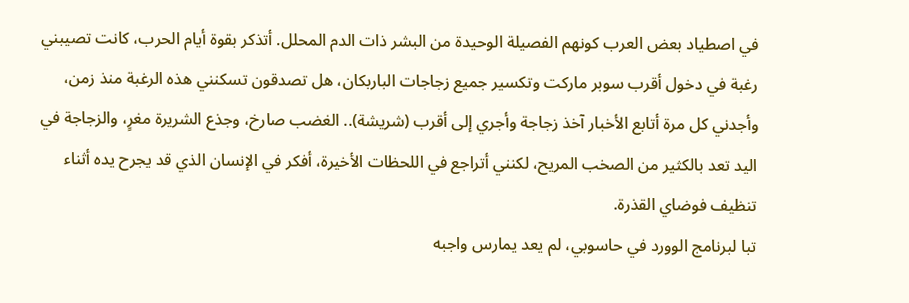في اصطياد بعض العرب كونهم الفصيلة الوحيدة من البشر ذات الدم المحلل. أتذكر بقوة أيام الحرب، كانت تصيبني رغبة في دخول أقرب سوبر ماركت وتكسير جميع زجاجات الباربكان، هل تصدقون تسكنني هذه الرغبة منذ زمن، وأجدني كل مرة أتابع الأخبار آخذ زجاجة وأجري إلى أقرب (شريشة).. الغضب صارخ، وجذع الشريرة مغرٍ، والزجاجة في اليد تعد بالكثير من الصخب المريح، لكنني أتراجع في اللحظات الأخيرة، أفكر في الإنسان الذي قد يجرح يده أثناء تنظيف فوضاي القذرة.
تبا لبرنامج الوورد في حاسوبي، لم يعد يمارس واجبه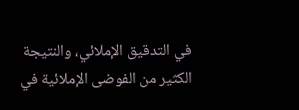في التدقيق الإملائي، والنتيجة الكثير من الفوضى الإملائية في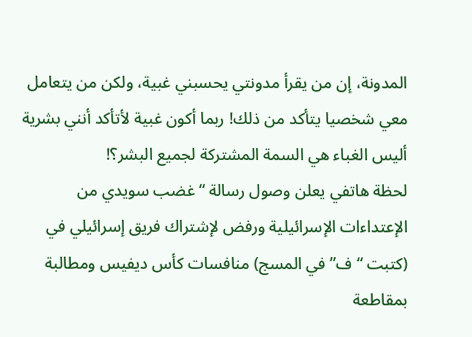المدونة، إن من يقرأ مدونتي يحسبني غبية، ولكن من يتعامل معي شخصيا يتأكد من ذلك! ربما أكون غبية لأتأكد أنني بشرية أليس الغباء هي السمة المشتركة لجميع البشر؟!
لحظة هاتفي يعلن وصول رسالة “غضب سويدي من الإعتداءات الإسرائيلية ورفض لإشتراك فريق إسرائيلي في (كتبت “ف” في المسج) منافسات كأس ديفيس ومطالبة بمقاطعة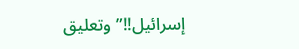إسرائيل!!” وتعليق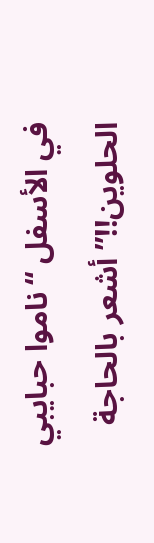في الأسفل “ناموا حبايبي الحلوين!!” أشعر بالحاجة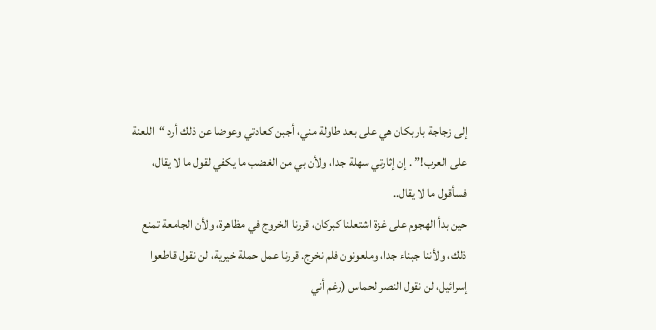إلى زجاجة باربكان هي على بعد طاولة مني، أجبن كعادتي وعوضا عن ذلك أرد “اللعنة على العرب!” . إن إثارتي سهلة جدا، ولأن بي من الغضب ما يكفي لقول ما لا يقال، فسأقول ما لا يقال..
حين بدأ الهجوم على غزة اشتعلنا كبركان، قررنا الخروج في مظاهرة، ولأن الجامعة تمنع ذلك، ولأننا جبناء جدا، وملعونون فلم نخرج. قررنا عمل حملة خيرية، لن نقول قاطعوا إسرائيل، لن نقول النصر لحماس (رغم أني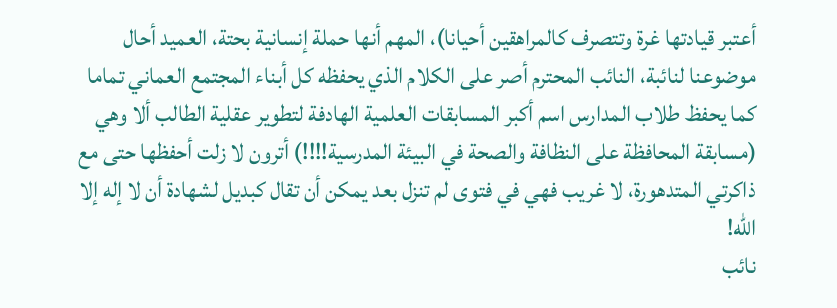أعتبر قيادتها غرة وتتصرف كالمراهقين أحيانا)، المهم أنها حملة إنسانية بحتة، العميد أحال موضوعنا لنائبة، النائب المحترم أصر على الكلام الذي يحفظه كل أبناء المجتمع العماني تماما كما يحفظ طلاب المدارس اسم أكبر المسابقات العلمية الهادفة لتطوير عقلية الطالب ألا وهي (مسابقة المحافظة على النظافة والصحة في البيئة المدرسية!!!!) أترون لا زلت أحفظها حتى مع ذاكرتي المتدهورة، لا غريب فهي في فتوى لم تنزل بعد يمكن أن تقال كبديل لشهادة أن لا إله إلا الله!
نائب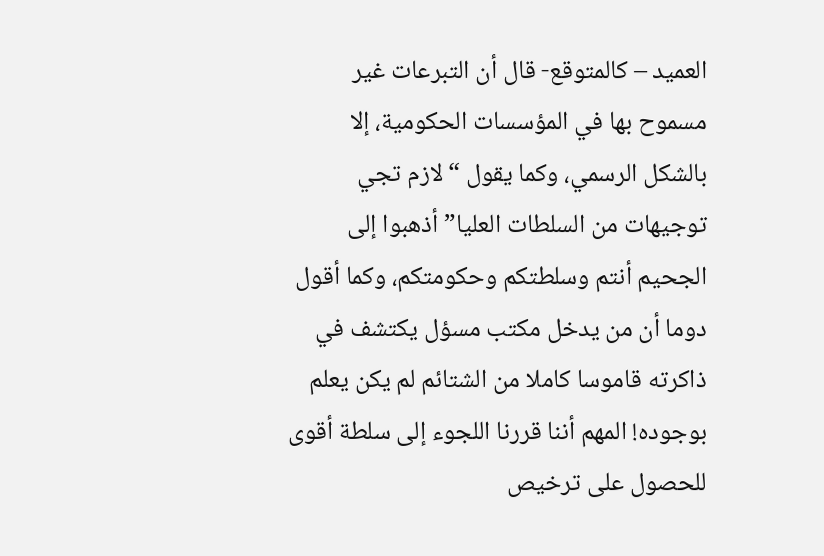العميد – كالمتوقع- قال أن التبرعات غير مسموح بها في المؤسسات الحكومية، إلا بالشكل الرسمي، وكما يقول “لازم تجي توجيهات من السلطات العليا” أذهبوا إلى الجحيم أنتم وسلطتكم وحكومتكم، وكما أقول دوما أن من يدخل مكتب مسؤل يكتشف في ذاكرته قاموسا كاملا من الشتائم لم يكن يعلم بوجوده! المهم أننا قررنا اللجوء إلى سلطة أقوى للحصول على ترخيص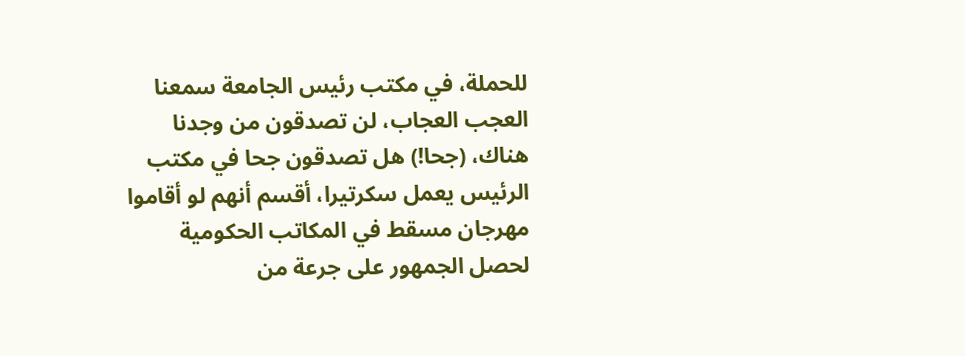للحملة، في مكتب رئيس الجامعة سمعنا العجب العجاب، لن تصدقون من وجدنا هناك، (جحا!) هل تصدقون جحا في مكتب الرئيس يعمل سكرتيرا، أقسم أنهم لو أقاموا مهرجان مسقط في المكاتب الحكومية لحصل الجمهور على جرعة من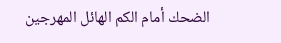الضحك أمام الكم الهائل المهرجين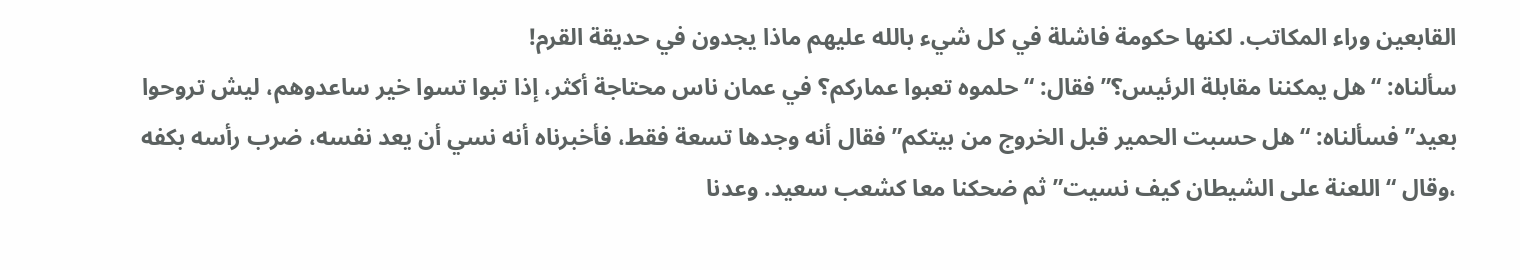القابعين وراء المكاتب. لكنها حكومة فاشلة في كل شيء بالله عليهم ماذا يجدون في حديقة القرم!
سألناه: “هل يمكننا مقابلة الرئيس؟” فقال: “حلموه تعبوا عماركم؟ في عمان ناس محتاجة أكثر، إذا تبوا تسوا خير ساعدوهم، ليش تروحوا بعيد” فسألناه: “هل حسبت الحمير قبل الخروج من بيتكم” فقال أنه وجدها تسعة فقط، فأخبرناه أنه نسي أن يعد نفسه، ضرب رأسه بكفه ،وقال “اللعنة على الشيطان كيف نسيت” ثم ضحكنا معا كشعب سعيد. وعدنا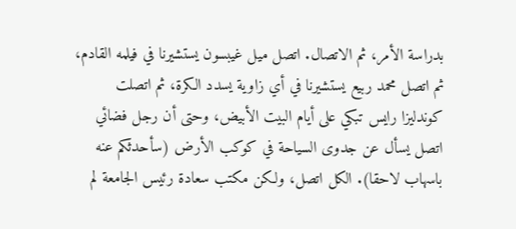بدراسة الأمر، ثم الاتصال. اتصل ميل غيبسون يستشيرنا في فيلمه القادم، ثم اتصل محمد ربيع يستشيرنا في أي زاوية يسدد الكرة، ثم اتصلت كوندليزا رايس تبكي على أيام البيت الأبيض، وحتى أن رجل فضائي اتصل يسأل عن جدوى السياحة في كوكب الأرض (سأحدثكم عنه باسهاب لاحقا). الكل اتصل، ولكن مكتب سعادة رئيس الجامعة لم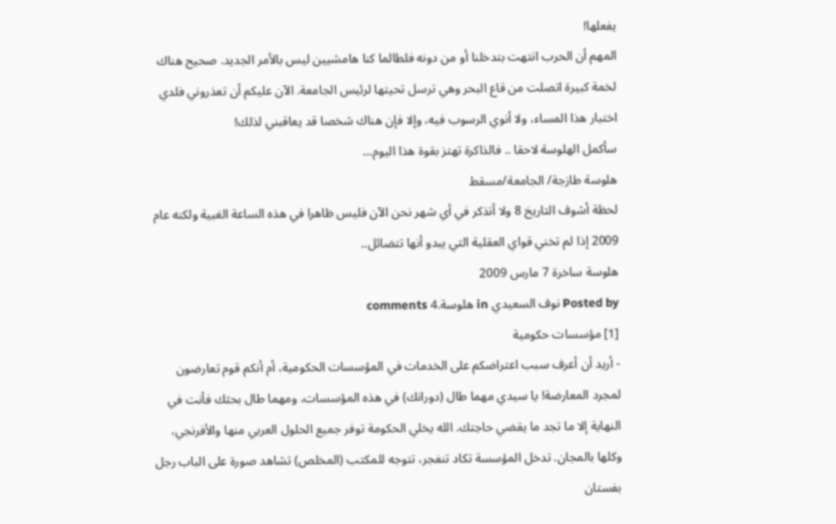يفعلها!
المهم أن الحرب انتهت بتدخلنا أو من دونه فلطالما كنا هامشيين ليس بالأمر الجديد. صحيح هناك لخمة كبيرة اتصلت من قاع البحر وهي ترسل تحيتها لرئيس الجامعة. الآن عليكم أن تعذروني فلدي اختبار هذا المساء، ولا أنوي الرسوب فيه، وإلا فإن هناك شخصا قد يعاقبني لذلك!
سأكمل الهلوسة لاحقا .. فالذاكرة تهتز بقوة هذا اليوم…
هلوسة طازجة/ الجامعة/مسقط
لحظة أشوف التاريخ 8 ولا أتذكر في أي شهر نحن الآن فليس ظاهرا في هذه الساعة الغبية ولكنه عام 2009 إذا لم تخني قواي العقلية التي يبدو أنها تتضائل..
هلوسة ساخرة 7 مارس 2009
Posted by نوف السعيدي in هلوسة.4 comments
[1] مؤسسات حكومية
- أريد أن أعرف سبب اعتراضكم على الخدمات في المؤسسات الحكومية، أم أنكم قوم تعارضون لمجرد المعارضة! يا سيدي مهما طال (دورانك) في هذه المؤسسات، ومهما طال بحثك فأنت في النهاية إلا ما تجد ما يقضي حاجتك. الله يخلي الحكومة توفر جميع الحلول العربي منها والأفرنجي، وكلها بالمجان. تدخل المؤسسة تكاد تنفجر، تتوجه للمكتب (المخلص) تشاهد صورة على الباب رجل بفستان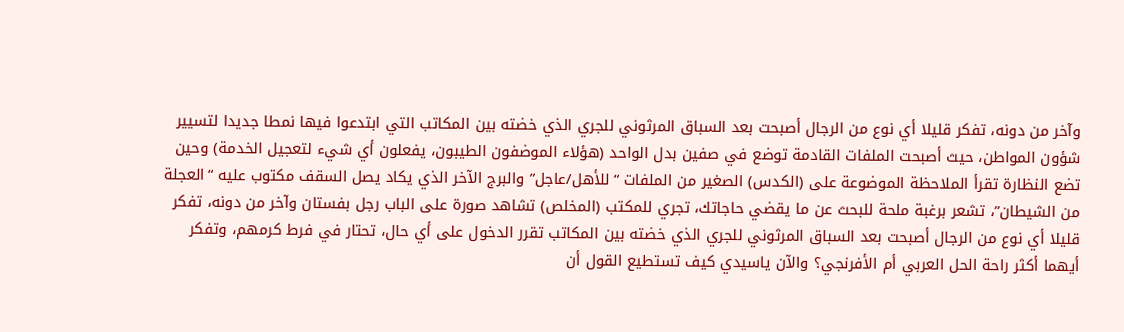وآخر من دونه، تفكر قليلا أي نوع من الرجال أصبحت بعد السباق المرثوني للجري الذي خضته بين المكاتب التي ابتدعوا فيها نمطا جديدا لتسيير شؤون المواطن، حيث أصبحت الملفات القادمة توضع في صفين بدل الواحد (هؤلاء الموضفون الطيبون، يفعلون أي شيء لتعجيل الخدمة) وحين تضع النظارة تقرأ الملاحظة الموضوعة على (الكدس) الصغير من الملفات “للأهل/عاجل” والبرج الآخر الذي يكاد يصل السقف مكتوب عليه “العجلة من الشيطان”، تشعر برغبة ملحة للبحث عن ما يقضي حاجاتك، تجري للمكتب (المخلص) تشاهد صورة على الباب رجل بفستان وآخر من دونه، تفكر قليلا أي نوع من الرجال أصبحت بعد السباق المرثوني للجري الذي خضته بين المكاتب تقرر الدخول على أي حال، تحتار في فرط كرمهم، وتفكر أيهما أكثر راحة الحل العربي أم الأفرنجي؟ والآن ياسيدي كيف تستطيع القول أن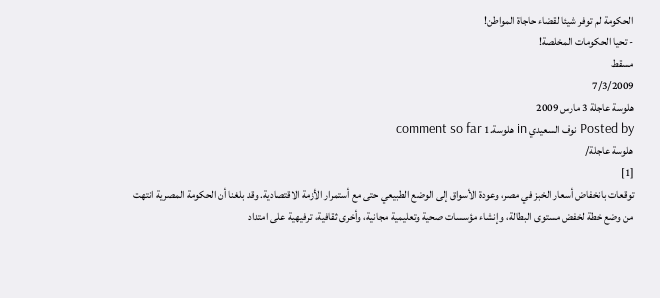الحكومة لم توفر شيئا لقضاء حاجاة المواطن!
- تحيا الحكومات المخلصة!
مسقط
7/3/2009
هلوسة عاجلة 3 مارس 2009
Posted by نوف السعيدي in هلوسة.1 comment so far
هلوسة عاجلة/
[1]
توقعات بانخفاض أسعار الخبز في مصر، وعودة الأسواق إلى الوضع الطبيعي حتى مع أستمرار الأزمة الاقتصادية. وقد بلغنا أن الحكومة المصرية انتهت من وضع خطة لخفض مستوى البطالة، وإنشاء مؤسسات صحية وتعليمية مجانية، وأخرى ثقافية، ترفيهية على امتداد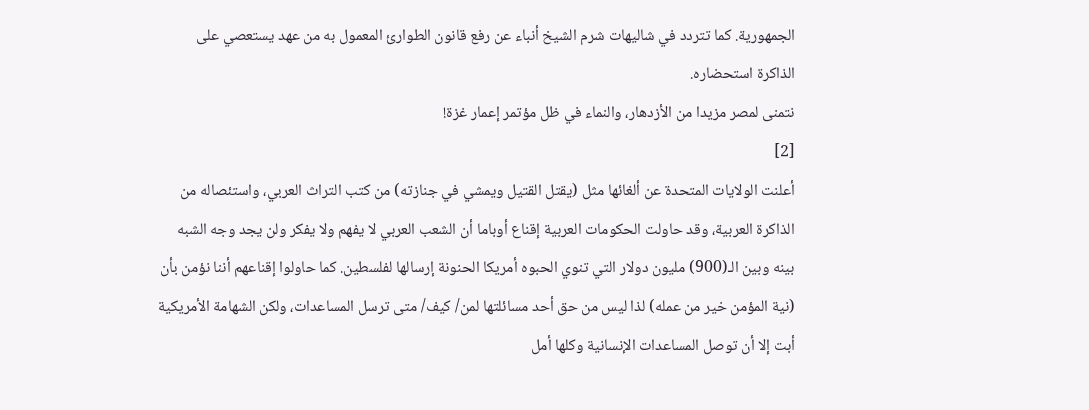الجمهورية. كما تتردد في شاليهات شرم الشيخ أنباء عن رفع قانون الطوارئ المعمول به من عهد يستعصي على الذاكرة استحضاره.
نتمنى لمصر مزيدا من الأزدهار، والنماء في ظل مؤتمر إعمار غزة!
[2]
أعلنت الولايات المتحدة عن ألغائها مثل (يقتل القتيل ويمشي في جنازته) من كتب التراث العربي، واستئصاله من الذاكرة العربية، وقد حاولت الحكومات العربية إقناع أوباما أن الشعب العربي لا يفهم ولا يفكر ولن يجد وجه الشبه بينه وبين الـ(900) مليون دولار التي تنوي الحبوه أمريكا الحنونة إرسالها لفلسطين. كما حاولوا إقناعهم أننا نؤمن بأن (نية المؤمن خير من عمله) لذا ليس من حق أحد مسائلتها لمن/ كيف/ متى ترسل المساعدات، ولكن الشهامة الأمريكية أبت إلا أن توصل المساعدات الإنسانية وكلها أمل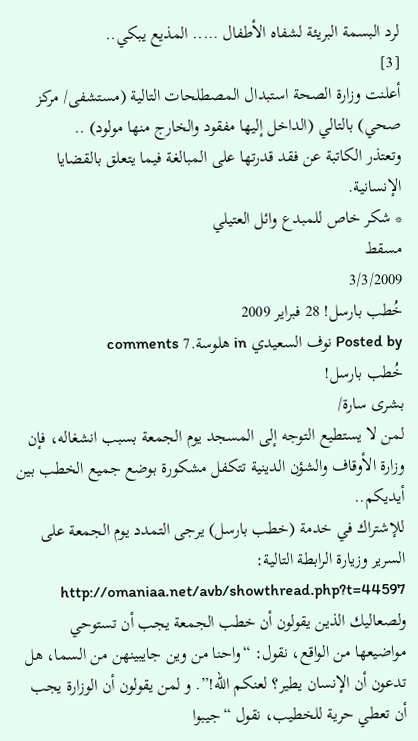لرد البسمة البريئة لشفاه الأطفال ….. المذيع يبكي..
[3]
أعلنت وزارة الصحة استبدال المصطلحات التالية (مستشفى/ مركز صحي) بالتالي (الداخل إليها مفقود والخارج منها مولود) ..
وتعتذر الكاتبة عن فقد قدرتها على المبالغة فيما يتعلق بالقضايا الإنسانية.
* شكر خاص للمبدع وائل العتيلي
مسقط
3/3/2009
خُطب بارسل! 28 فبراير 2009
Posted by نوف السعيدي in هلوسة.7 comments
خُطب بارسل!
بشرى سارة/
لمن لا يستطيع التوجه إلى المسجد يوم الجمعة بسبب انشغاله، فإن وزارة الأوقاف والشؤن الدينية تتكفل مشكورة بوضع جميع الخطب بين أيديكم..
للإشتراك في خدمة (خطب بارسل) يرجى التمدد يوم الجمعة على السرير وزيارة الرابطة التالية: http://omaniaa.net/avb/showthread.php?t=44597
ولصعاليك الذين يقولون أن خطب الجمعة يجب أن تستوحي مواضيعها من الواقع، نقول: “واحنا من وين جايبينهن من السما، هل تدعون أن الإنسان يطير؟ لعنكم الله!”. و لمن يقولون أن الوزارة يجب أن تعطي حرية للخطيب، نقول “جيبوا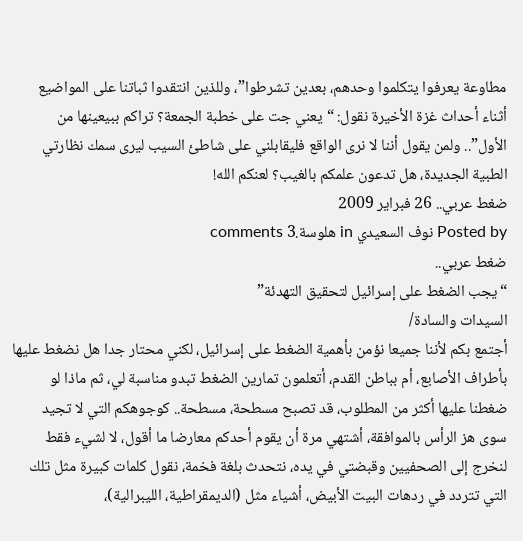مطاوعة يعرفوا يتكلموا وحدهم، بعدين تشرطوا”، وللذين انتقدوا ثباتنا على المواضيع أثناء أحداث غزة الأخيرة نقول: “يعني جت على خطبة الجمعة؟ تراكم ببيعينها من الأول”.. ولمن يقول أننا لا نرى الواقع فليقابلني على شاطئ السيب ليرى سمك نظارتي الطبية الجديدة، هل تدعون علمكم بالغيب؟ لعنكم الله!
ضغط عربي.. 26 فبراير 2009
Posted by نوف السعيدي in هلوسة.3 comments
ضغط عربي..
“يجب الضغط على إسرائيل لتحقيق التهدئة”
السيدات والسادة/
أجتمع بكم لأننا جميعا نؤمن بأهمية الضغط على إسرائيل، لكني محتار جدا هل نضغط عليها بأطراف الأصابع، أم بباطن القدم، أتعلمون تمارين الضغط تبدو مناسبة لي، ثم ماذا لو ضغطنا عليها أكثر من المطلوب، قد تصبح مسطحة، مسطحة.. كوجوهكم التي لا تجيد سوى هز الرأس بالموافقة، أشتهي مرة أن يقوم أحدكم معارضا ما أقول، لا لشيء فقط لنخرج إلى الصحفيين وقبضتي في يده، نتحدث بلغة فخمة، نقول كلمات كبيرة مثل تلك التي تتردد في ردهات البيت الأبيض، أشياء مثل (الديمقراطية، الليبرالية)،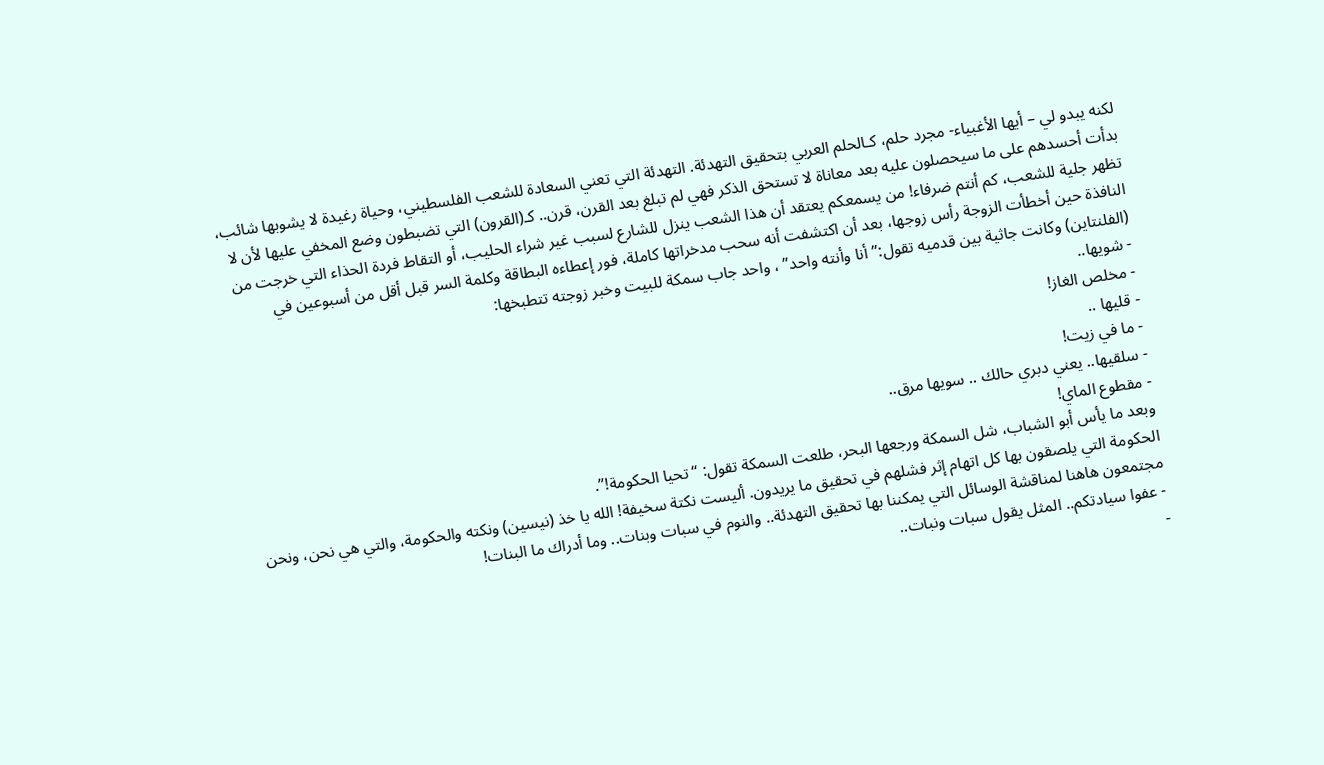لكنه يبدو لي – أيها الأغبياء- مجرد حلم، كـالحلم العربي بتحقيق التهدئة. التهدئة التي تعني السعادة للشعب الفلسطيني، وحياة رغيدة لا يشوبها شائب، بدأت أحسدهم على ما سيحصلون عليه بعد معاناة لا تستحق الذكر فهي لم تبلغ بعد القرن، قرن.. كـ(القرون) التي تضبطون وضع المخفي عليها لأن لا تظهر جلية للشعب، كم أنتم ضرفاء! من يسمعكم يعتقد أن هذا الشعب ينزل للشارع لسبب غير شراء الحليب، أو التقاط فردة الحذاء التي خرجت من النافذة حين أخطأت الزوجة رأس زوجها، بعد أن اكتشفت أنه سحب مدخراتها كاملة، فور إعطاءه البطاقة وكلمة السر قبل أقل من أسبوعين في (الفلنتاين) وكانت جاثية بين قدميه تقول:”أنا وأنته واحد” ، واحد جاب سمكة للبيت وخبر زوجته تتطبخها:
- شويها..
- مخلص الغاز!
- قليها ..
- ما في زيت!
- سلقيها.. يعني دبري حالك .. سويها مرق..
- مقطوع الماي!
وبعد ما يأس أبو الشباب، شل السمكة ورجعها البحر، طلعت السمكة تقول: “تحيا الحكومة!”.
الحكومة التي يلصقون بها كل اتهام إثر فشلهم في تحقيق ما يريدون. أليست نكتة سخيفة! الله يا خذ (نيسين) ونكته والحكومة، والتي هي نحن، ونحن مجتمعون هاهنا لمناقشة الوسائل التي يمكننا بها تحقيق التهدئة.. والنوم في سبات وبنات.. وما أدراك ما البنات!
- عفوا سيادتكم.. المثل يقول سبات ونبات..
-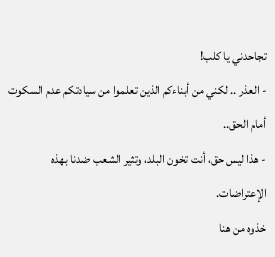تجاحدني يا كلب!
- العذر .. لكني من أبناءكم الذين تعلموا من سيادتكم عدم السكوت أمام الحق..
- هذا ليس حق، أنت تخون البلد، وتثير الشعب ضدنا بهذه الإعتراضات.
خذوه من هنا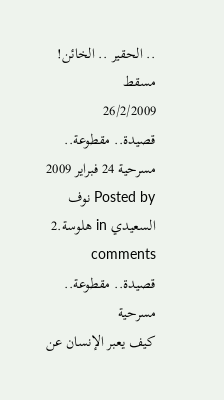.. الحقير .. الخائن!
مسقط
26/2/2009
قصيدة.. مقطوعة.. مسرحية 24 فبراير 2009
Posted by نوف السعيدي in هلوسة.2 comments
قصيدة.. مقطوعة.. مسرحية
كيف يعبر الإنسان عن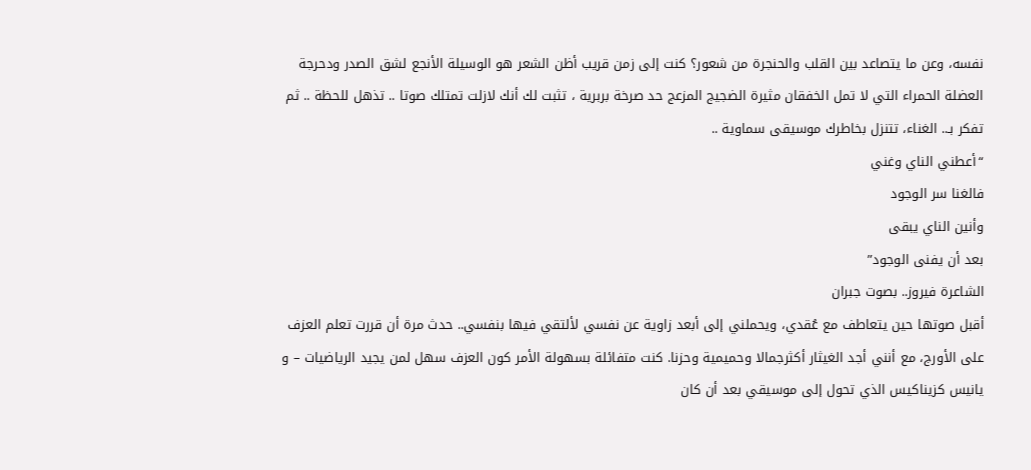نفسه، وعن ما يتصاعد بين القلب والحنجرة من شعور؟ كنت إلى زمن قريب أظن الشعر هو الوسيلة الأنجع لشق الصدر ودحرجة العضلة الحمراء التي لا تمل الخفقان مثيرة الضجيج المزعج حد صرخة بربرية ، تثبت لك أنك لازلت تمتلك صوتا .. تذهل للحظة .. ثم تفكر بـ.. الغناء، تتنزل بخاطرك موسيقى سماوية ..
“أعطني الناي وغني
فالغنا سر الوجود
وأنين الناي يبقى
بعد أن يفنى الوجود”
الشاعرة فيروز.. بصوت جبران
أقبل صوتها حين يتعاطف مع عُقدي، ويحملني إلى أبعد زاوية عن نفسي لألتقي فيها بنفسي.. حدث مرة أن قررت تعلم العزف على الأورج، مع أنني أجد الغيثار أكثرجمالا وحميمية وحزنا. كنت متفائلة بسهولة الأمر كون العزف سهل لمن يجيد الرياضيات – و يانيس كزيناكيس الذي تحول إلى موسيقي بعد أن كان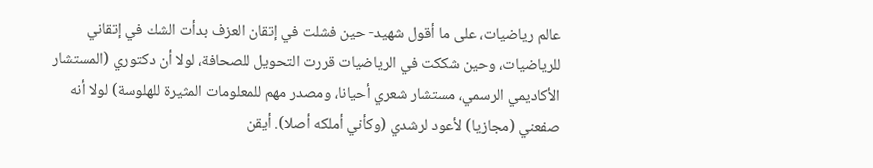عالم رياضيات، على ما أقول شهيد- حين فشلت في إتقان العزف بدأت الشك في إتقاني للرياضيات، وحين شككت في الرياضيات قررت التحويل للصحافة، لولا أن دكتوري (المستشار الأكاديمي الرسمي، مستشار شعري أحيانا، ومصدر مهم للمعلومات المثيرة للهلوسة) لولا أنه صفعني (مجازيا) لأعود لرشدي (وكأني أملكه أصلا). أيقن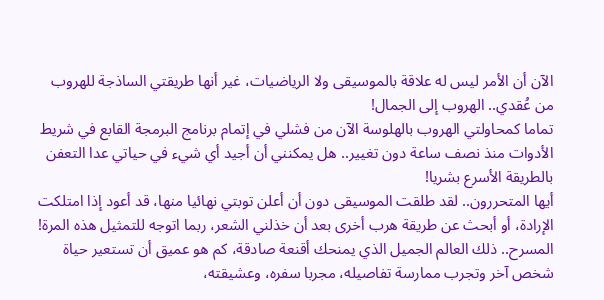الآن أن الأمر ليس له علاقة بالموسيقى ولا الرياضيات، غير أنها طريقتي الساذجة للهروب من عُقدي.. الهروب إلى الجمال!
تماما كمحاولتي الهروب بالهلوسة الآن من فشلي في إتمام برنامج البرمجة القابع في شريط الأدوات منذ نصف ساعة دون تغيير.. هل يمكنني أن أجيد أي شيء في حياتي عدا التعفن بالطريقة الأسرع بشريا!
أيها المتحررون.. لقد طلقت الموسيقى دون أن أعلن توبتي نهائيا منها، قد أعود إذا امتلكت الإرادة، أو أبحث عن طريقة هرب أخرى بعد أن خذلني الشعر، ربما اتوجه للتمثيل هذه المرة!
المسرح.. ذلك العالم الجميل الذي يمنحك أقنعة صادقة، كم هو عميق أن تستعير حياة شخص آخر وتجرب ممارسة تفاصيله، مجربا سفره، وعشيقته،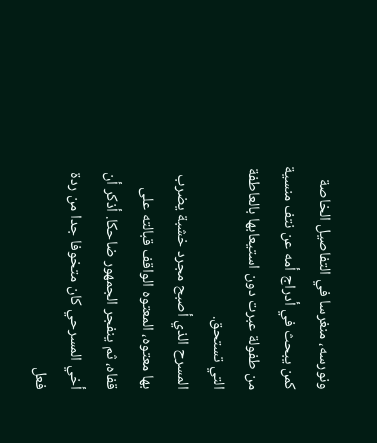ونورسه، منغرسا في التفاصيل الخاصة كمن يبحث في أدراج أمه عن نتف منسية من طفولة عبرت دون استيعابها بالعاطفة التي تستحق.
المسرح الذي أصبح مجرد خشبة يضرب بها معتوه، المعتوه الواقف قبالته على قفاه، ثم ينفجر الجمهور ضاحكا. أذكر أن أخي المسرحي كان متخوفا جدا من ردة فعل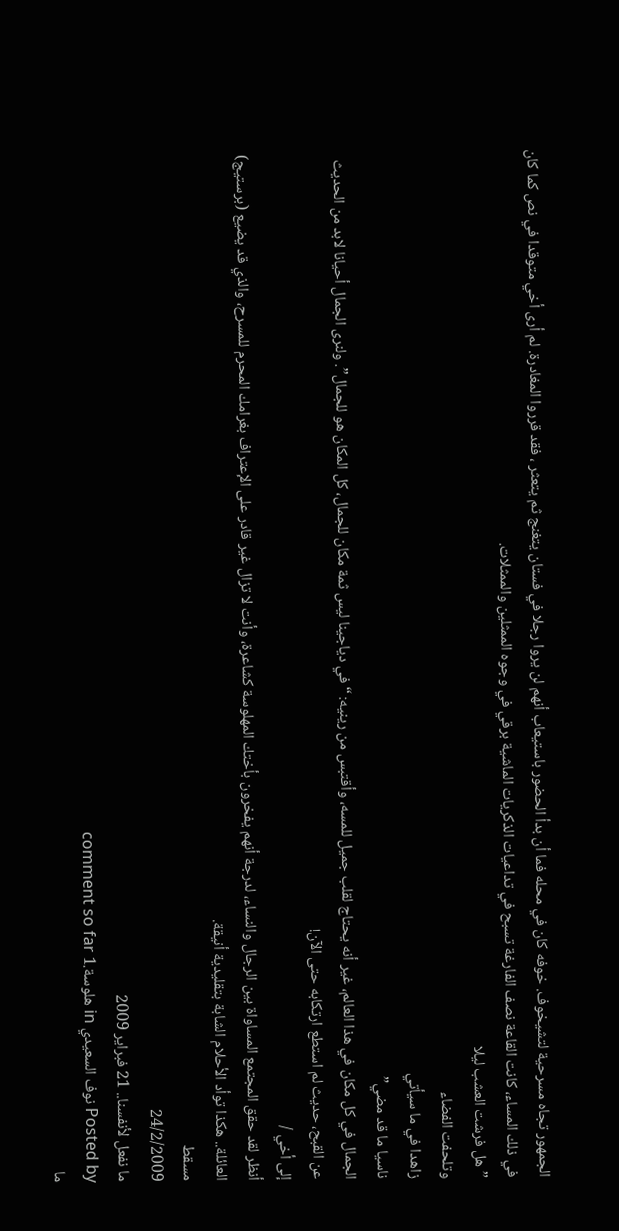الجمهور تجاه مسرحية لتشيخوف. خوفه كان في محله فما أن بدأ الحضور باستيعاب أنهم لن يروا رجلا في فستان يتغنج ثم يتعثر ، فقد قرروا المغادرة. لم أرى أخي متوقدا في نص كما كان في ذلك المساء، كانت القاعة نصف الفارغة تسبح في تداعيات الذكريات الماشية برقي في وجوه الممثلين والممثلات.
” هل فرشت العشب ليلا
وتلحفت الفضاء
زاهدا في ما سيأتي
ناسيا ما قد مضي”
الجمال في كل مكان في هذا العالم، غير أنه يحتاج لقلب جميل للمسه، وأقتبس من رينيه: “في دياجينا ليس ثمة مكان للجمال، كل المكان هو للجمال”. ولنرى الجمال أحيانا لابد من الحديث عن القبح، حديث لم استطع ارتكابه حتى الآن!
إلى أخي /
أنظر لقد حقق المجتمع المساواة بين الرجال والنساء، لدرجة أنهم يفخرون بأختك المهلوسة كشاعرة، وأنت لا تزال غير قادر على الإعتراف بغرامك المحرم للمسرح، والذي قد يضيع (برستيج) العائلة.. هكذا توأد الأحلام الشابة بتقليدية أنيقة.
مسقط
24/2/2009
ما نفعل لأنفسنا.. 21 فبراير 2009
Posted by نوف السعيدي in هلوسة.1 comment so far
ما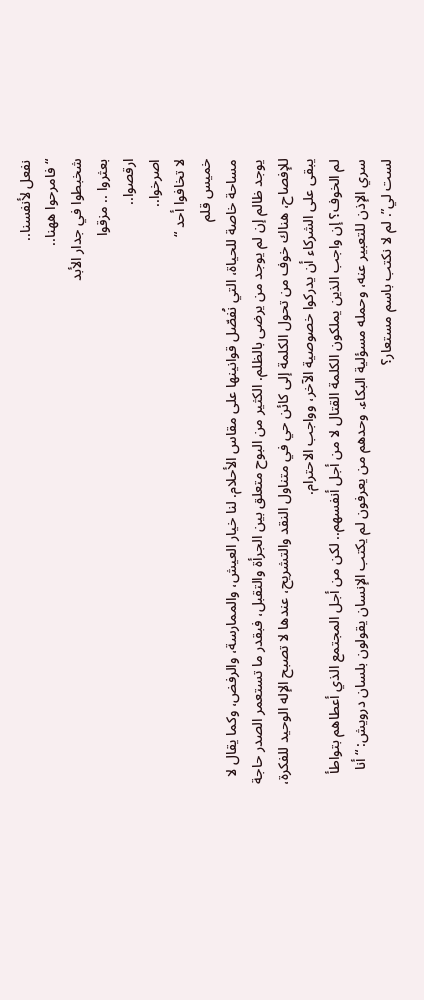نفعل لأنفسنا..
“فامرحوا ههنا..
شخبطوا في جدار الأبد
بعثروا .. مزقوا
ارقصوا..
اصرخوا..
لا تخافوا أحد “
خميس قلم
مساحة خاصة للحياة، التي نُفصّل قوانينها على مقاس الأحلام. لنا خيار العيش، والممارسة، والرفض، وكما يقال لا يوجد ظالم إن لم يوجد من يرضى بالظلم. الكثير من البوح متعلق بين الجرأة والتقبل، فبقدر ما تستعمر الصدر حاجة للإفصاح، هناك خوف من تحول الكلمة إلى كائن حي في متناول النقد والتشريح، عندها لا تصبح الإله الوحيد للفكرة، يبقى على الشركاء أن يدركوا خصوصية الآخر، وواجب الاحترام.
لم الخوف؟ إن واجب الذين يملكون الكلمة القتال لا من أجل أنفسهم.. لكن من أجل المجتمع الذي أعطاهم بتواطأ سري الإذن للتعبير عنه، وحمله مسؤلية البكاء. وحدهم من يعرفون لم يكتب الإنسان يقولون بلسان درويش: “أنا لست لي”. لم لا نكتب باسم مستعار؟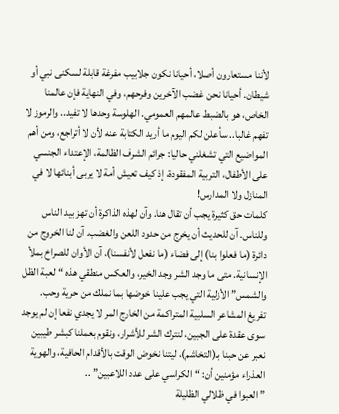لأننا مستعارون أصلا، أحيانا نكون جلابيب مفرغة قابلة لسكنى نبي أو شيطان. أحيانا نحن غضب الآخرين وفرحهم، وفي النهاية فإن عالمنا الخاص، هو بالضبط عالمهم العمومي. الهلوسة وحدها لا تفيد.. والرموز لا تفهم غالبا.. سأعلن لكم اليوم ما أريد الكتابة عنه لأن لا أتراجع، ومن أهم المواضيع التي تشغلني حاليا: جرائم الشرف الظالمة، الإعتداء الجنسي على الأطفال، التربية المفقودة، إذ كيف تعيش أمة لا يربى أبنائها لا في المنازل ولا المدارس!
كلمات حق كثيرة يجب أن تقال هنا. وآن لهذه الذاكرة أن تهز بيد الناس وللناس. آن للحديث أن يخرج من حدود اللعن والغضب. آن لنا الخروج من دائرة (ما فعلوا بنا) إلى فضاء (ما نفعل لأنفسنا)، آن الأوان للصراخ بملأ الإنسانية. متى ما وجد الشر وجد الخير، والعكس منطقي هذه “لعبة الظل والشمس” الأزلية التي يجب علينا خوضها بما نملك من حرية وحب. تفريغ المشاعر السلبية المتراكمة من الخارج المر لا يجدي نفعا إن لم يوجد سوى عقدة على الجبين، لنترك الشر للأشرار، ونقوم بعملنا كبشر طيبين نعبر عن حبنا بـ(التخاشم)، ليتنا نخوض الوقت بالأقدام الحافية، والهوية العذراء مؤمنين أن: “الكراسي على عدد اللاعبين” ..
” العبوا في ظلالي الظليلة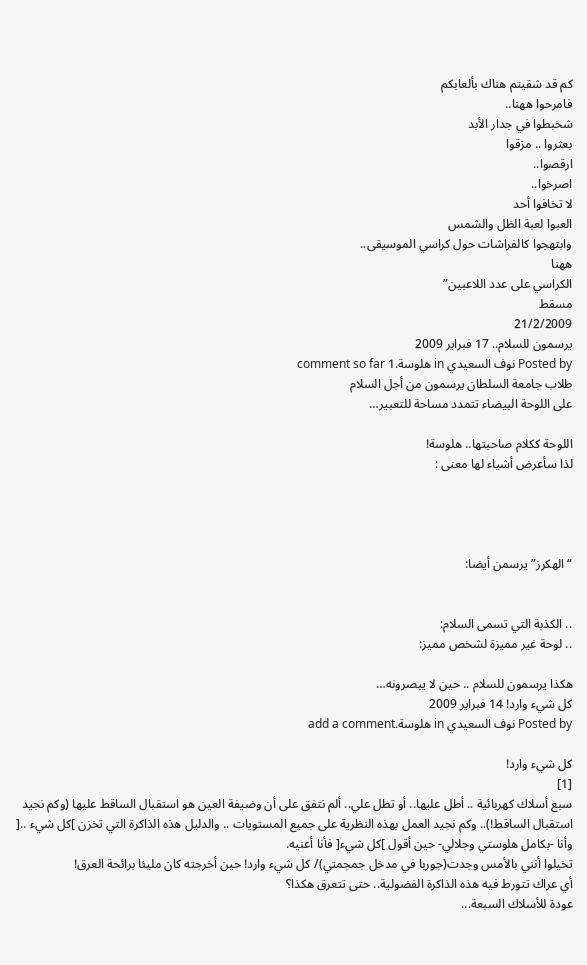كم قد شقيتم هناك بألعابكم
فامرحوا ههنا..
شخبطوا في جدار الأبد
بعثروا .. مزقوا
ارقصوا..
اصرخوا..
لا تخافوا أحد
العبوا لعبة الظل والشمس
وابتهجوا كالفراشات حول كراسي الموسيقى..
ههنا
الكراسي على عدد اللاعبين”
مسقط
21/2/2009
يرسمون للسلام.. 17 فبراير 2009
Posted by نوف السعيدي in هلوسة.1 comment so far
طلاب جامعة السلطان يرسمون من أجل السلام
على اللوحة البيضاء تتمدد مساحة للتعبير…

اللوحة ككلام صاحبتها.. هلوسة!
لذا سأعرض أشياء لها معنى :




“الهكرز” يرسمن أيضا:


.. الكذبة التي تسمى السلام:
.. لوحة غير مميزة لشخص مميز:

هكذا يرسمون للسلام .. حين لا يبصرونه…
كل شيء وارد! 14 فبراير 2009
Posted by نوف السعيدي in هلوسة.add a comment

كل شيء وارد!
[1]
سبع أسلاك كهربائية .. أطل عليها.. أو تطل علي.. ألم نتفق على أن وضيفة العين هو استقبال الساقط عليها (وكم نجيد استقبال الساقط!).. وكم نجيد العمل بهذه النظرية على جميع المستويات .. والدليل هذه الذاكرة التي تخزن ]كل شيء ..[ وأنا -بكامل هلوستي وجلالي- حين أقول ]كل شيء[ فأنا أعنيه.
تخيلوا أنني بالأمس وجدت(جوربا في مدخل جمجمتي)/ كل شيء وارد! حين أخرجته كان مليئا برائحة العرق!
أي عراك تتورط فيه هذه الذاكرة الفضولية.. حتى تتعرق هكذا؟
عودة للأسلاك السبعة...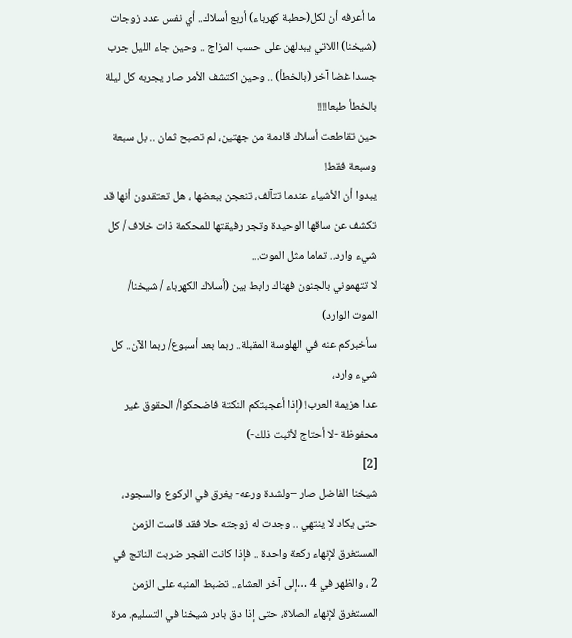ما أعرفه أن لكل(حطبة كهرباء) أربع أسلاك.. أي نفس عدد زوجات (شيخنا) اللاتي يبدلهن على حسب المزاج .. وحين جاء الليل جرب جسدا غضا آخر (بالخطأ) .. وحين اكتشف الأمر صار يجربه كل ليلة بالخطأ طبعا!!!!
حين تقاطعت أسلاك قادمة من جهتين، لم تصبح ثمان .. بل سبعة وسبعة فقط!
يبدوا أن الأشياء عندما تتآلف، تنعجن ببعضها ، هل تعتقدون أنها قد تكشف عن ساقها الوحيدة وتجر رفيقتها للمحكمة ذات خلاف / كل شيء وارد.. تماما مثل الموت...
لا تتهموني بالجنون فهناك رابط بين (أسلاك الكهرباء / شيخنا/ الموت الوارد)
سأخبركم عنه في الهلوسة المقبلة.. ربما بعد أسبوع/ ربما الآن.. كل شيء وارد،
عدا هزيمة العرب! (إذا أعجبتكم النكتة فاضحكوا/ الحقوق غير محفوظة -لا أحتاج لأثبت ذلك-)
[2]
شيخنا الفاضل صار –ولشدة ورعه- يغرق في الركوع والسجود، حتى يكاد لا ينتهي .. وجدت له زوجته حلا فقد قاست الزمن المستغرق لإنهاء ركعة واحدة .. فإذا كانت الفجر ضربت الناتج في 2 ، والظهر في 4 …إلى آخر العشاء.. تضبط المنبه على الزمن المستغرق لإنهاء الصلاة، حتى إذا دق بادر شيخنا في التسليم. مرة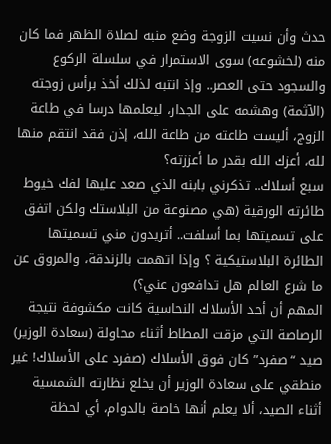حدث وأن نسيت الزوجة وضع منبه لصلاة الظهر فما كان منه (لخشوعه) سوى الاستمرار في سلسلة الركوع والسجود حتى العصر.. وإذ انتبه لذلك أخذ برأس زوجته (الآثمة) وهشمه على الجدار، ليعلمها درسا في طاعة الزوج، أليست طاعته من طاعة الله، إذن فقد انتقم منها لله، أعزك الله بقدر ما أعززته؟
سبع أسلاك.. تذكرني بابنه الذي صعد عليها لفك خيوط طائرته الورقية (هي مصنوعة من البلاستك ولكن اتفق على تسميتها بما أسلفت.. أتريدون مني تسميتها الطائرة البلاستيكية ؟ وإذا اتهمت بالزندقة، والمروق عن ما شرع العالم هل تدافعون عني؟)
المهم أن أحد الأسلاك النحاسية كانت مكشوفة نتيجة الرصاصة التي مزقت المطاط أثناء محاولة (سعادة الوزير) صيد “صفرد” كان فوق الأسلاك (صفرد على الأسلاك! غير منطقي على سعادة الوزير أن يخلع نظارته الشمسية أثناء الصيد، ألا يعلم أنها خاصة بالدوام، أي لحظة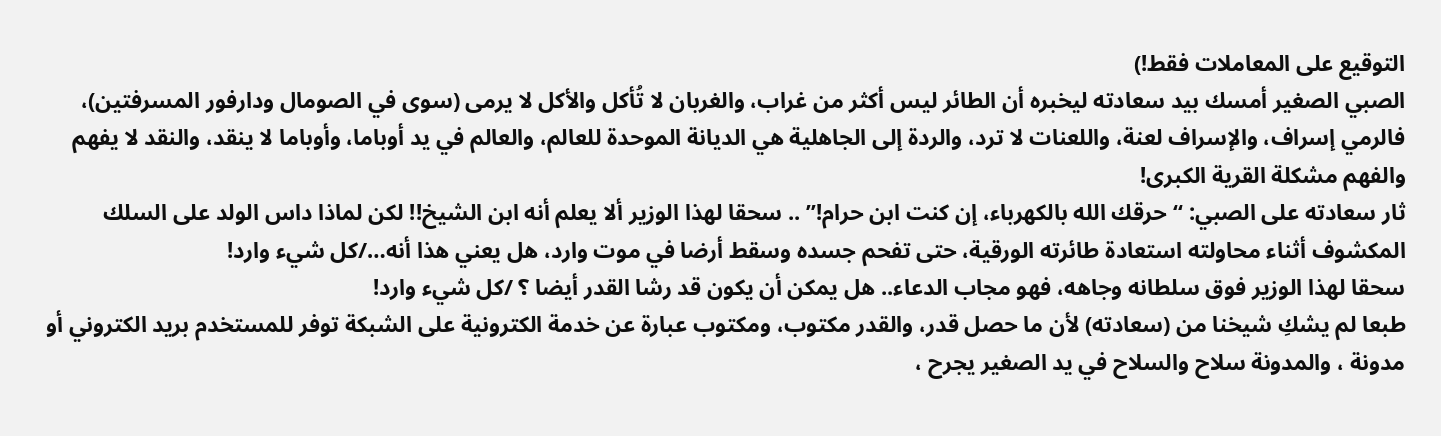التوقيع على المعاملات فقط!)
الصبي الصغير أمسك بيد سعادته ليخبره أن الطائر ليس أكثر من غراب، والغربان لا تُأكل والأكل لا يرمى (سوى في الصومال ودارفور المسرفتين)، فالرمي إسراف، والإسراف لعنة، واللعنات لا ترد، والردة إلى الجاهلية هي الديانة الموحدة للعالم، والعالم في يد أوباما، وأوباما لا ينقد، والنقد لا يفهم والفهم مشكلة القرية الكبرى!
ثار سعادته على الصبي: “حرقك الله بالكهرباء، إن كنت ابن حرام!” .. سحقا لهذا الوزير ألا يعلم أنه ابن الشيخ!! لكن لماذا داس الولد على السلك المكشوف أثناء محاولته استعادة طائرته الورقية، حتى تفحم جسده وسقط أرضا في موت وارد، هل يعني هذا أنه…/كل شيء وارد!
سحقا لهذا الوزير فوق سلطانه وجاهه، فهو مجاب الدعاء.. هل يمكن أن يكون قد رشا القدر أيضا ؟ /كل شيء وارد!
طبعا لم يشكِ شيخنا من (سعادته) لأن ما حصل قدر، والقدر مكتوب، ومكتوب عبارة عن خدمة الكترونية على الشبكة توفر للمستخدم بريد الكتروني أو مدونة ، والمدونة سلاح والسلاح في يد الصغير يجرح ،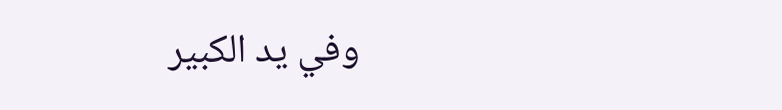وفي يد الكبير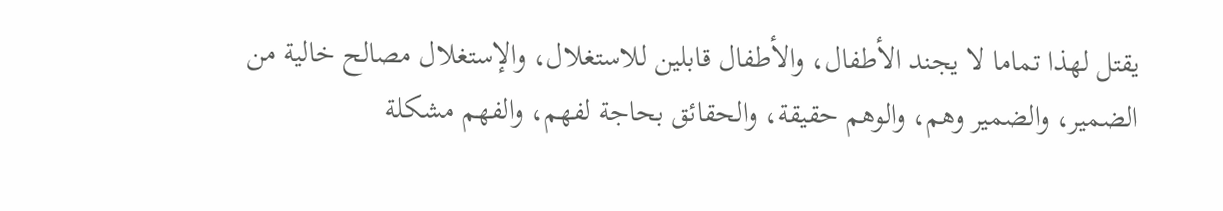يقتل لهذا تماما لا يجند الأطفال، والأطفال قابلين للاستغلال، والإستغلال مصالح خالية من الضمير، والضمير وهم، والوهم حقيقة، والحقائق بحاجة لفهم، والفهم مشكلة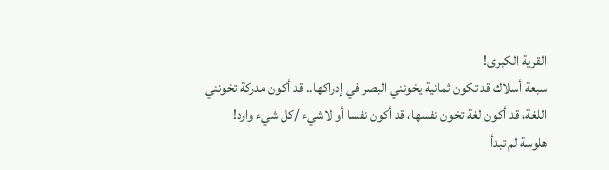القرية الكبرى!
سبعة أسلاك قد تكون ثمانية يخونني البصر في إدراكها.. قد أكون مدركة تخونني اللغة، قد أكون لغة تخون نفسها، قد أكون نفسا أو لاشيء /كل شيء وارد!
هلوسة لم تبدأ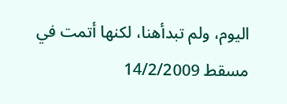اليوم، ولم تبدأهنا، لكنها أتمت في
مسقط 14/2/2009